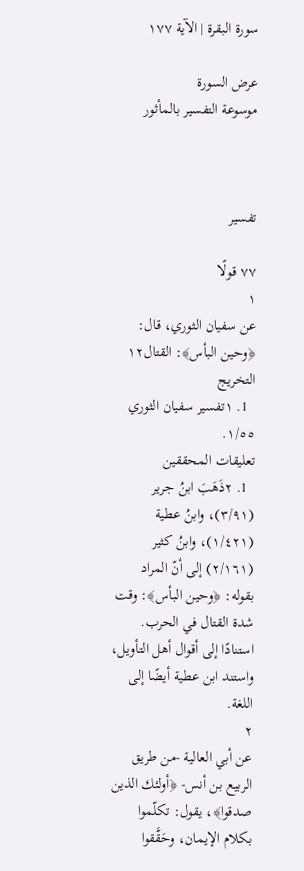سورة البقرة | الآية ١٧٧

عرض السورة
موسوعة التفسير بالمأثور



تفسير

٧٧ قولًا
١
عن سفيان الثوري، قال: ﴿وحين البأس﴾: القتال١٢
التخريج
  1. ١تفسير سفيان الثوري ١/٥٥.
تعليقات المحققين
  1. ٢ذَهَبَ ابنُ جرير (٣/٩١)، وابنُ عطية (١/٤٢١)، وابنُ كثير (٢/١٦١) إلى أنّ المراد بقوله: ﴿وحين البأس﴾: وقت شدة القتال في الحرب. استنادًا إلى أقوال أهل التأويل، واستند ابن عطية أيضًا إلى اللغة.
٢
عن أبي العالية -من طريق الربيع بن أنس- ﴿أولئك الذين صدقوا﴾، يقول: تكلّموا بكلام الإيمان، وحَقَّقوا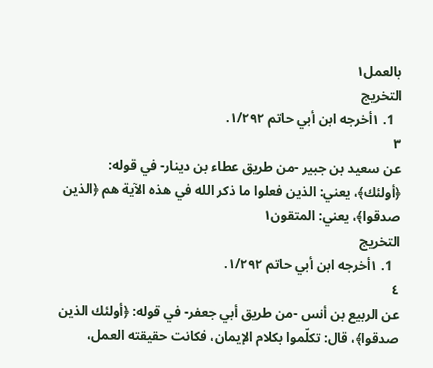بالعمل١
التخريج
  1. ١أخرجه ابن أبي حاتم ١/٢٩٢.
٣
عن سعيد بن جبير -من طريق عطاء بن دينار- في قوله: ﴿أولئك﴾، يعني: الذين فعلوا ما ذكر الله في هذه الآية هم ﴿الذين صدقوا﴾، يعني: المتقون١
التخريج
  1. ١أخرجه ابن أبي حاتم ١/٢٩٢.
٤
عن الربيع بن أنس -من طريق أبي جعفر- في قوله: ﴿أولئك الذين صدقوا﴾، قال: تكلّموا بكلام الإيمان، فكانت حقيقته العمل،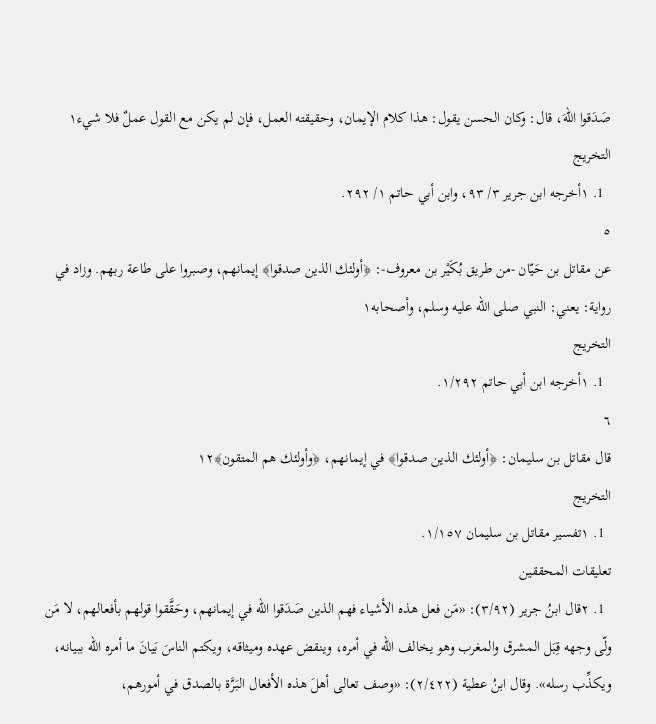صَدَقوا اللهَ، قال: وكان الحسن يقول: هذا كلام الإيمان، وحقيقته العمل، فإن لم يكن مع القول عملٌ فلا شيء١
التخريج
  1. ١أخرجه ابن جرير ٣/ ٩٣، وابن أبي حاتم ١/ ٢٩٢.
٥
عن مقاتل بن حَيّان -من طريق بُكَيْر بن معروف-: ﴿أولئك الذين صدقوا﴾ إيمانهم، وصبروا على طاعة ربهم. وزاد في رواية: يعني: النبي صلى الله عليه وسلم، وأصحابه١
التخريج
  1. ١أخرجه ابن أبي حاتم ١/٢٩٢.
٦
قال مقاتل بن سليمان: ﴿أولئك الذين صدقوا﴾ في إيمانهم، ﴿وأولئك هم المتقون﴾١٢
التخريج
  1. ١تفسير مقاتل بن سليمان ١/١٥٧.
تعليقات المحققين
  1. ٢قال ابنُ جرير (٣/٩٢): «مَن فعل هذه الأشياء فهم الذين صَدَقوا الله في إيمانهم، وحَقَّقوا قولهم بأفعالهم، لا مَن ولّى وجهه قِبَل المشرق والمغرب وهو يخالف الله في أمره، وينقض عهده وميثاقه، ويكتم الناسَ بَيانَ ما أمره الله ببيانه، ويكذِّب رسله». وقال ابنُ عطية (٢/٤٢٢): «وصف تعالى أهلَ هذه الأفعال البَرَّة بالصدق في أمورهم،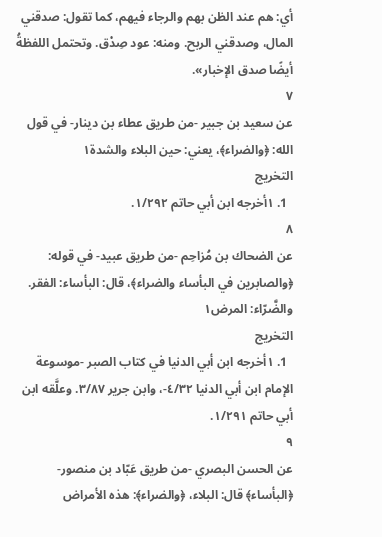أي: هم عند الظن بهم والرجاء فيهم، كما تقول: صدقني المال، وصدقني الربح. ومنه: عود صِدْق. وتحتمل اللفظةُ أيضًا صدق الإخبار».
٧
عن سعيد بن جبير -من طريق عطاء بن دينار- في قول الله: ﴿والضراء﴾، يعني: حين البلاء والشدة١
التخريج
  1. ١أخرجه ابن أبي حاتم ١/٢٩٢.
٨
عن الضحاك بن مُزاحِم -من طريق عبيد- في قوله: ﴿والصابرين في البأساء والضراء﴾، قال: البأساء: الفقر. والضَّرّاء: المرض١
التخريج
  1. ١أخرجه ابن أبي الدنيا في كتاب الصبر -موسوعة الإمام ابن أبي الدنيا ٤/٣٢-، وابن جرير ٣/٨٧. وعلَّقه ابن أبي حاتم ١/٢٩١.
٩
عن الحسن البصري -من طريق عَبّاد بن منصور- ﴿البأساء﴾ قال: البلاء، ﴿والضراء﴾: هذه الأمراض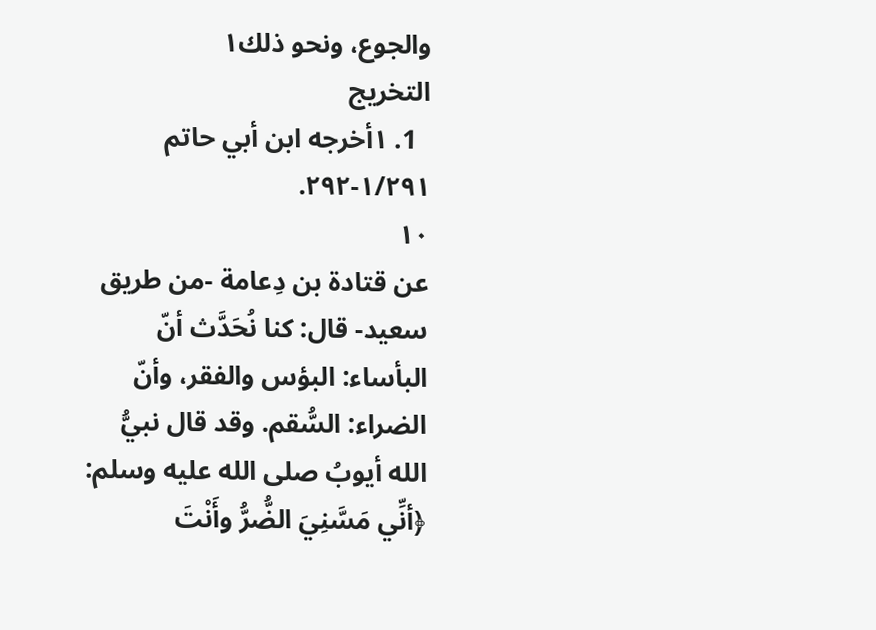والجوع، ونحو ذلك١
التخريج
  1. ١أخرجه ابن أبي حاتم ١/٢٩١-٢٩٢.
١٠
عن قتادة بن دِعامة -من طريق سعيد- قال: كنا نُحَدَّث أنّ البأساء: البؤس والفقر، وأنّ الضراء: السُّقم. وقد قال نبيُّ الله أيوبُ صلى الله عليه وسلم: ﴿أنِّي مَسَّنِيَ الضُّرُّ وأَنْتَ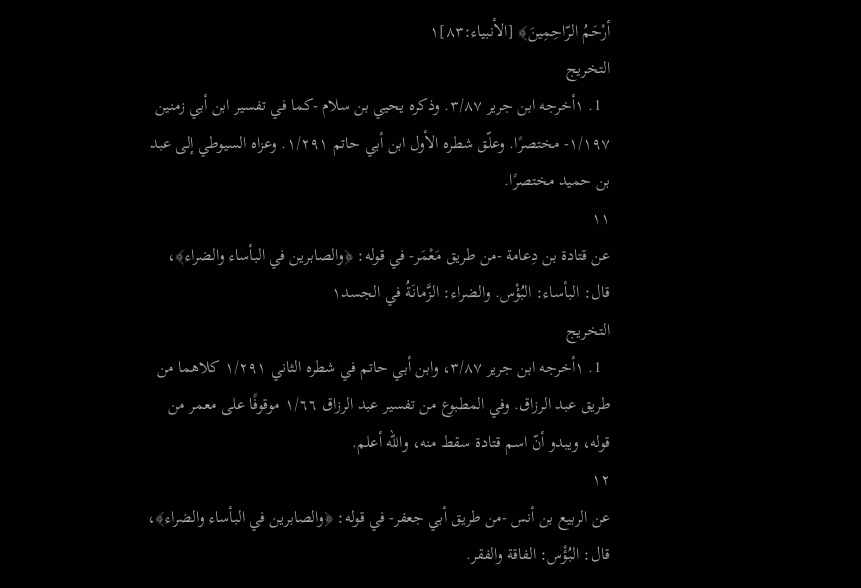أرْحَمُ الرّاحِمِينَ﴾ [الأنبياء:٨٣]١
التخريج
  1. ١أخرجه ابن جرير ٣/٨٧. وذكره يحيي بن سلام -كما في تفسير ابن أبي زمنين ١/١٩٧- مختصرًا. وعلّق شطره الأول ابن أبي حاتم ١/٢٩١. وعزاه السيوطي إلى عبد بن حميد مختصرًا.
١١
عن قتادة بن دِعامة -من طريق مَعْمَر- في قوله: ﴿والصابرين في البأساء والضراء﴾، قال: البأساء: البُؤْس. والضراء: الزَّمانَةُ في الجسد١
التخريج
  1. ١أخرجه ابن جرير ٣/٨٧، وابن أبي حاتم في شطره الثاني ١/٢٩١ كلاهما من طريق عبد الرزاق. وفي المطبوع من تفسير عبد الرزاق ١/٦٦ موقوفًا على معمر من قوله، ويبدو أنّ اسم قتادة سقط منه، والله أعلم.
١٢
عن الربيع بن أنس -من طريق أبي جعفر- في قوله: ﴿والصابرين في البأساء والضراء﴾، قال: البُؤْس: الفاقة والفقر.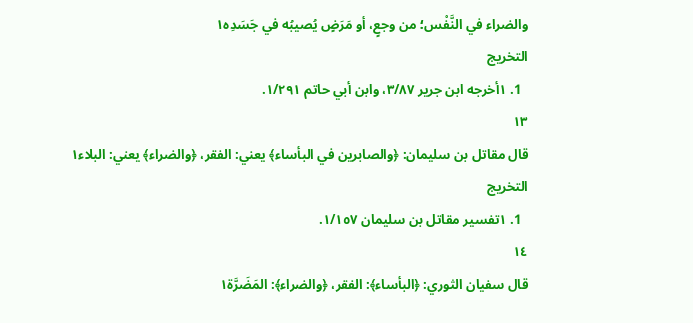والضراء في النَّفْس؛ من وجعٍ، أو مَرَضٍ يُصيبُه في جَسَدِه١
التخريج
  1. ١أخرجه ابن جرير ٣/٨٧، وابن أبي حاتم ١/٢٩١.
١٣
قال مقاتل بن سليمان: ﴿والصابرين في البأساء﴾ يعني: الفقر، ﴿والضراء﴾ يعني: البلاء١
التخريج
  1. ١تفسير مقاتل بن سليمان ١/١٥٧.
١٤
قال سفيان الثوري: ﴿البأساء﴾: الفقر، ﴿والضراء﴾: المَضَرَّة١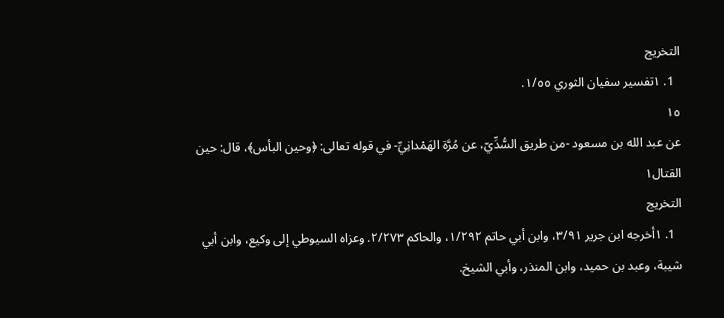التخريج
  1. ١تفسير سفيان الثوري ١/٥٥.
١٥
عن عبد الله بن مسعود -من طريق السُّدِّيّ، عن مُرَّة الهَمْدانِيِّ- في قوله تعالى: ﴿وحين البأس﴾، قال: حين القتال١
التخريج
  1. ١أخرجه ابن جرير ٣/٩١، وابن أبي حاتم ١/٢٩٢، والحاكم ٢/٢٧٣. وعزاه السيوطي إلى وكيع، وابن أبي شيبة، وعبد بن حميد، وابن المنذر، وأبي الشيخ.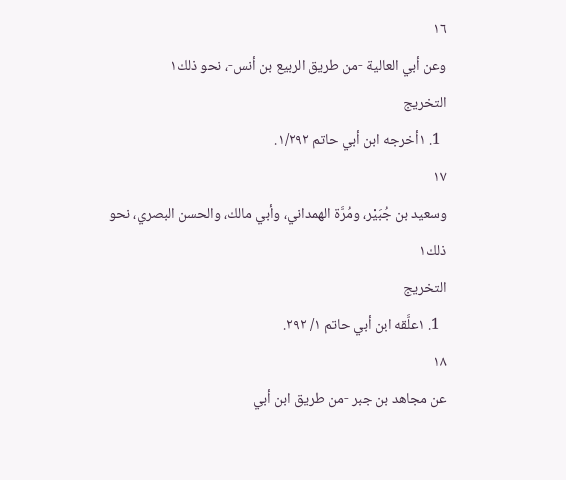١٦
وعن أبي العالية -من طريق الربيع بن أنس-، نحو ذلك١
التخريج
  1. ١أخرجه ابن أبي حاتم ١/٢٩٢.
١٧
وسعيد بن جُبَيْر، ومُرَّة الهمداني، وأبي مالك، والحسن البصري، نحو ذلك١
التخريج
  1. ١علَّقه ابن أبي حاتم ١/ ٢٩٢.
١٨
عن مجاهد بن جبر -من طريق ابن أبي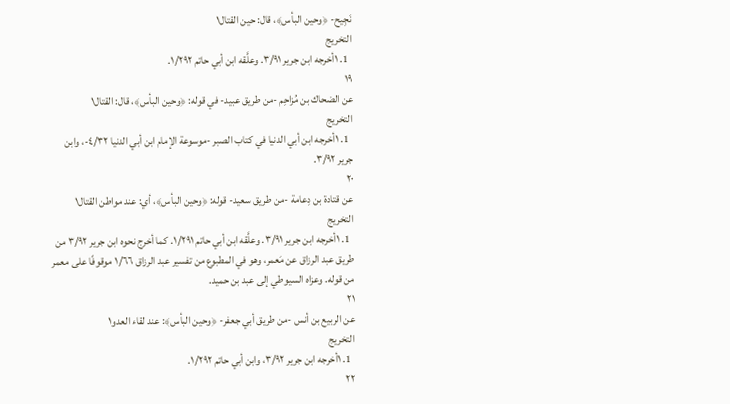نَجِيح- ﴿وحين البأس﴾، قال: حين القتال١
التخريج
  1. ١أخرجه ابن جرير ٣/٩١. وعلَّقه ابن أبي حاتم ١/٢٩٢.
١٩
عن الضحاك بن مُزاحِم -من طريق عبيد- في قوله: ﴿وحين البأس﴾، قال: القتال١
التخريج
  1. ١أخرجه ابن أبي الدنيا في كتاب الصبر -موسوعة الإمام ابن أبي الدنيا ٤/٣٢-، وابن جرير ٣/٩٢.
٢٠
عن قتادة بن دِعامة -من طريق سعيد- قوله: ﴿وحين البأس﴾، أي: عند مواطن القتال١
التخريج
  1. ١أخرجه ابن جرير ٣/٩١. وعلَّقه ابن أبي حاتم ١/٢٩١. كما أخرج نحوه ابن جرير ٣/٩٢ من طريق عبد الرزاق عن مَعمر، وهو في المطبوع من تفسير عبد الرزاق ١/٦٦ موقوفًا على معمر من قوله. وعزاه السيوطي إلى عبد بن حميد.
٢١
عن الربيع بن أنس -من طريق أبي جعفر- ﴿وحين البأس﴾: عند لقاء العدو١
التخريج
  1. ١أخرجه ابن جرير ٣/٩٢، وابن أبي حاتم ١/٢٩٢.
٢٢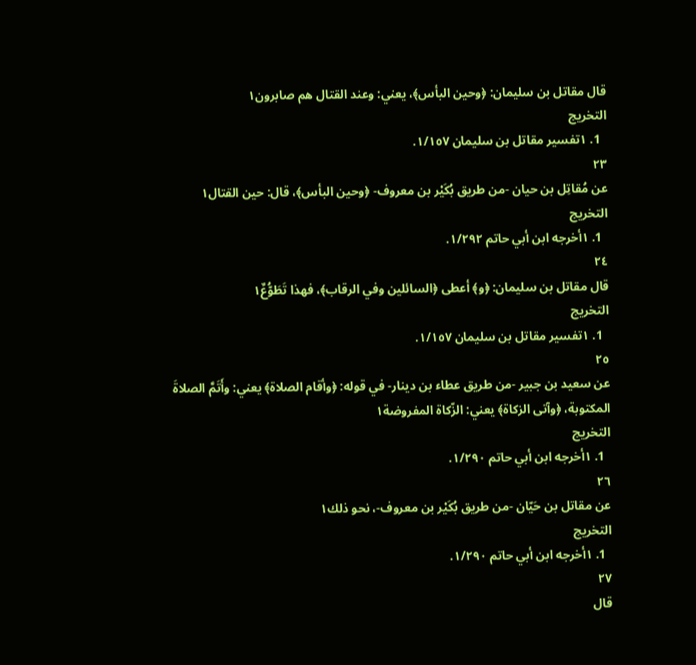قال مقاتل بن سليمان: ﴿وحين البأس﴾، يعني: وعند القتال هم صابرون١
التخريج
  1. ١تفسير مقاتل بن سليمان ١/١٥٧.
٢٣
عن مُقاتِل بن حيان -من طريق بُكَيْر بن معروف- ﴿وحين البأس﴾، قال: حين القتال١
التخريج
  1. ١أخرجه ابن أبي حاتم ١/٢٩٢.
٢٤
قال مقاتل بن سليمان: ﴿و﴾ أعطى ﴿السائلين وفي الرقاب﴾، فهذا تَطَوُّعٌ١
التخريج
  1. ١تفسير مقاتل بن سليمان ١/١٥٧.
٢٥
عن سعيد بن جبير -من طريق عطاء بن دينار- في قوله: ﴿وأقام الصلاة﴾ يعني: وأَتَمَّ الصلاةَ المكتوبة، ﴿وآتى الزكاة﴾ يعني: الزّكاة المفروضة١
التخريج
  1. ١أخرجه ابن أبي حاتم ١/٢٩٠.
٢٦
عن مقاتل بن حَيّان -من طريق بُكَيْر بن معروف-، نحو ذلك١
التخريج
  1. ١أخرجه ابن أبي حاتم ١/٢٩٠.
٢٧
قال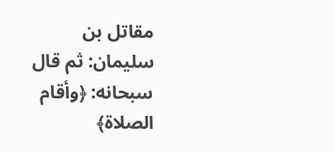مقاتل بن سليمان: ثم قال سبحانه: ﴿وأقام الصلاة﴾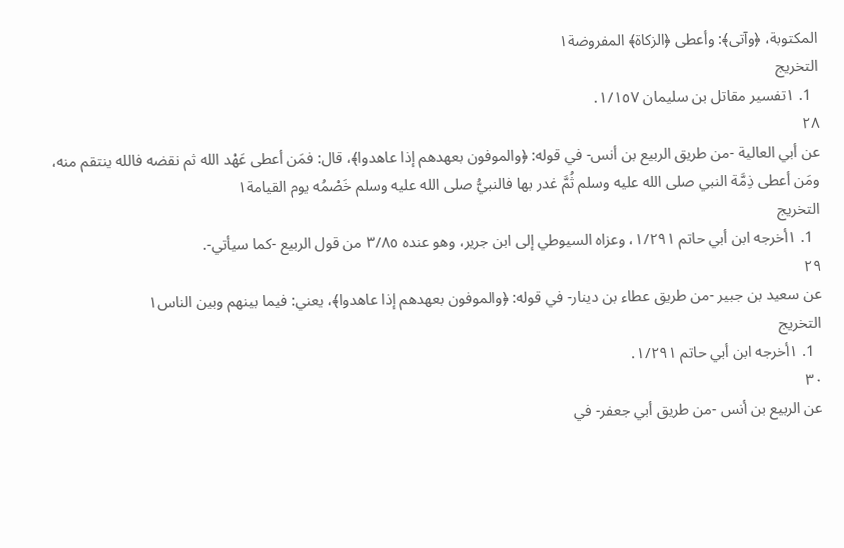المكتوبة، ﴿وآتى﴾: وأعطى ﴿الزكاة﴾ المفروضة١
التخريج
  1. ١تفسير مقاتل بن سليمان ١/١٥٧.
٢٨
عن أبي العالية -من طريق الربيع بن أنس- في قوله: ﴿والموفون بعهدهم إذا عاهدوا﴾، قال: فمَن أعطى عَهْد الله ثم نقضه فالله ينتقم منه، ومَن أعطى ذِمَّة النبي صلى الله عليه وسلم ثُمَّ غدر بها فالنبيُّ صلى الله عليه وسلم خَصْمُه يوم القيامة١
التخريج
  1. ١أخرجه ابن أبي حاتم ١/٢٩١، وعزاه السيوطي إلى ابن جرير، وهو عنده ٣/٨٥ من قول الربيع -كما سيأتي-.
٢٩
عن سعيد بن جبير -من طريق عطاء بن دينار- في قوله: ﴿والموفون بعهدهم إذا عاهدوا﴾، يعني: فيما بينهم وبين الناس١
التخريج
  1. ١أخرجه ابن أبي حاتم ١/٢٩١.
٣٠
عن الربيع بن أنس -من طريق أبي جعفر- في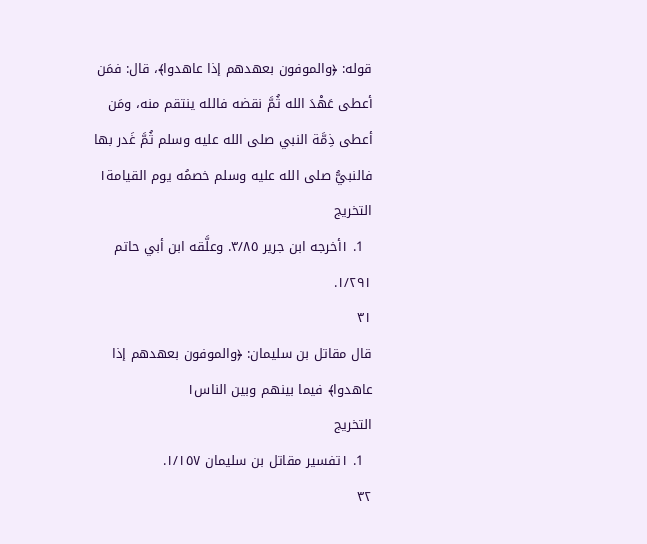قوله: ﴿والموفون بعهدهم إذا عاهدوا﴾، قال: فمَن أعطى عَهْدَ الله ثُمَّ نقضه فالله ينتقم منه، ومَن أعطى ذِمَّة النبي صلى الله عليه وسلم ثُمَّ غَدر بها فالنبيُّ صلى الله عليه وسلم خصمُه يوم القيامة١
التخريج
  1. ١أخرجه ابن جرير ٣/٨٥. وعلَّقه ابن أبي حاتم ١/٢٩١.
٣١
قال مقاتل بن سليمان: ﴿والموفون بعهدهم إذا عاهدوا﴾ فيما بينهم وبين الناس١
التخريج
  1. ١تفسير مقاتل بن سليمان ١/١٥٧.
٣٢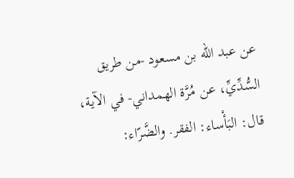عن عبد الله بن مسعود -من طريق السُّدِّيِّ، عن مُرَّة الهمداني- في الآية، قال: البَأْساء: الفقر. والضَّرّاء: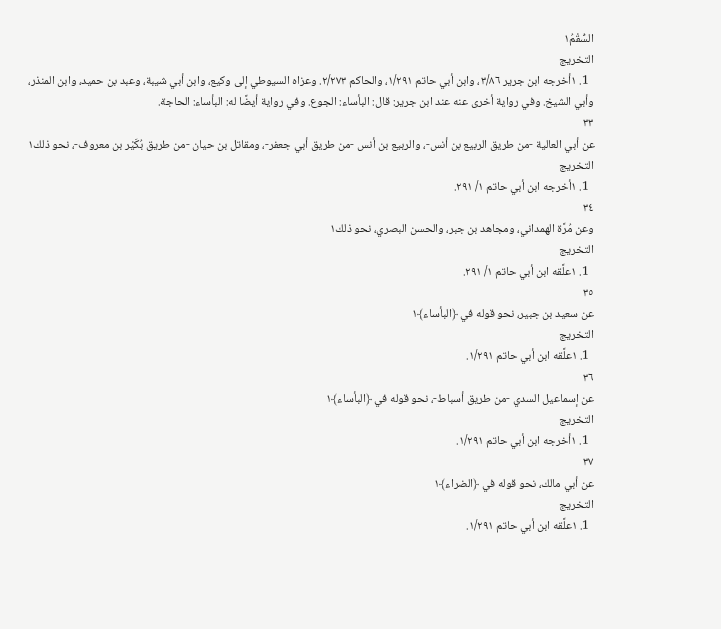السُّقْمُ١
التخريج
  1. ١أخرجه ابن جرير ٣/٨٦، وابن أبي حاتم ١/٢٩١، والحاكم ٢/٢٧٣. وعزاه السيوطي إلى وكيع، وابن أبي شيبة، وعبد بن حميد، وابن المنذر، وأبي الشيخ. وفي رواية أخرى عنه عند ابن جرير: قال: البأساء: الجوع. وفي رواية أيضًا له: البأساء: الحاجة.
٣٣
عن أبي العالية -من طريق الربيع بن أنس-، والربيع بن أنس -من طريق أبي جعفر-، ومقاتل بن حيان -من طريق بُكَيْر بن معروف-، نحو ذلك١
التخريج
  1. ١أخرجه ابن أبي حاتم ١/ ٢٩١.
٣٤
وعن مُرَّة الهمداني، ومجاهد بن جبر، والحسن البصري، نحو ذلك١
التخريج
  1. ١علَّقه ابن أبي حاتم ١/ ٢٩١.
٣٥
عن سعيد بن جبير، نحو قوله في ﴿البأساء﴾١
التخريج
  1. ١علَّقه ابن أبي حاتم ١/٢٩١.
٣٦
عن إسماعيل السدي -من طريق أسباط-، نحو قوله في ﴿البأساء﴾١
التخريج
  1. ١أخرجه ابن أبي حاتم ١/٢٩١.
٣٧
عن أبي مالك، نحو قوله في ﴿الضراء﴾١
التخريج
  1. ١علَّقه ابن أبي حاتم ١/٢٩١.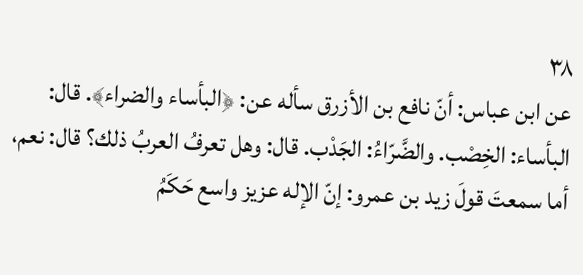٣٨
عن ابن عباس: أنّ نافع بن الأزرق سأله عن: ﴿البأساء والضراء﴾. قال: البأساء: الخِصْب. والضَّرّاءُ: الجَدْب. قال: وهل تعرفُ العربُ ذلك؟ قال: نعم، أما سمعتَ قولَ زيد بن عمرو: إنّ الإله عزيز واسع حَكَمُ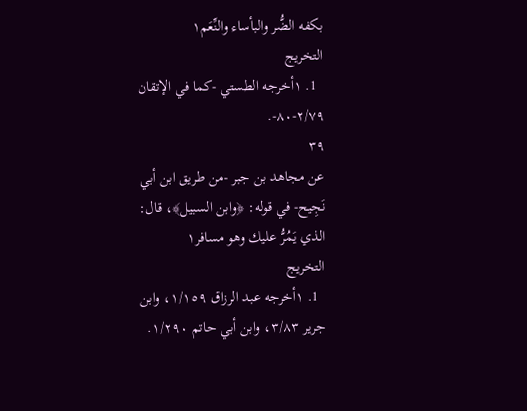بكفه الضُّر والبأساء والنِّعَم١
التخريج
  1. ١أخرجه الطستي -كما في الإتقان ٢/٧٩-٨٠-.
٣٩
عن مجاهد بن جبر -من طريق ابن أبي نَجِيح- في قوله: ﴿وابن السبيل﴾، قال: الذي يَمُرُّ عليك وهو مسافر١
التخريج
  1. ١أخرجه عبد الرزاق ١/١٥٩، وابن جرير ٣/٨٣، وابن أبي حاتم ١/٢٩٠.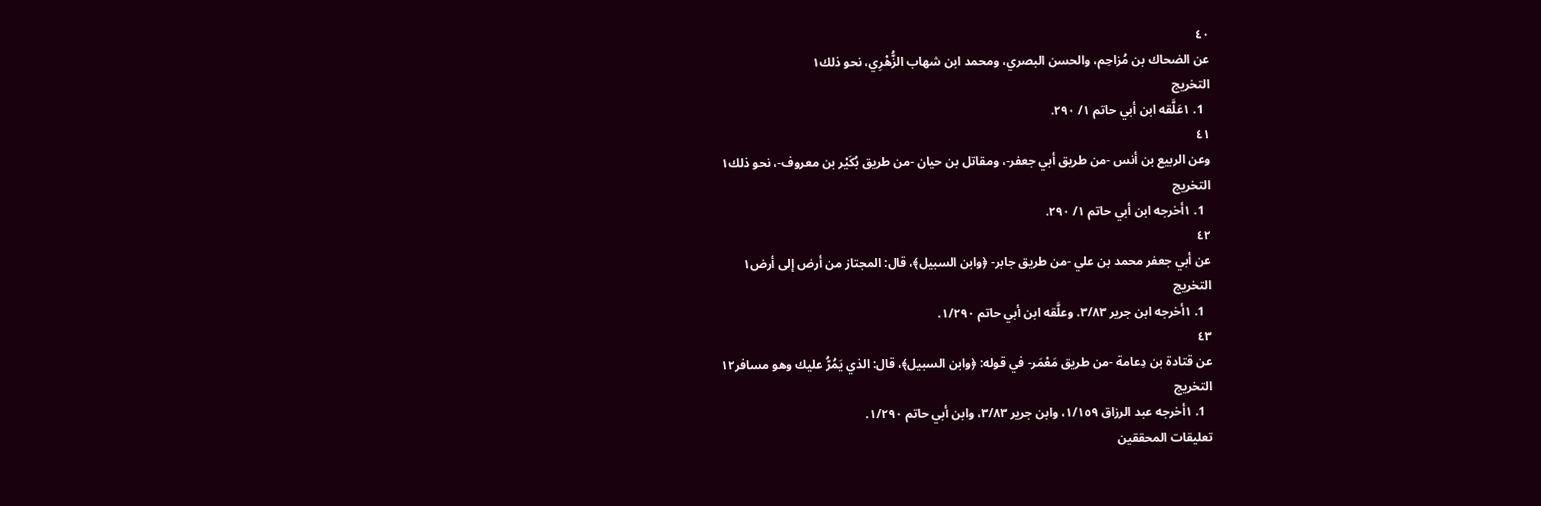٤٠
عن الضحاك بن مُزاحِم، والحسن البصري، ومحمد ابن شهاب الزُّهْرِي، نحو ذلك١
التخريج
  1. ١عَلَّقه ابن أبي حاتم ١/ ٢٩٠.
٤١
وعن الربيع بن أنس -من طريق أبي جعفر-، ومقاتل بن حيان -من طريق بُكَيْر بن معروف-، نحو ذلك١
التخريج
  1. ١أخرجه ابن أبي حاتم ١/ ٢٩٠.
٤٢
عن أبي جعفر محمد بن علي -من طريق جابر- ﴿وابن السبيل﴾، قال: المجتاز من أرض إلى أرض١
التخريج
  1. ١أخرجه ابن جرير ٣/٨٣. وعلَّقه ابن أبي حاتم ١/٢٩٠.
٤٣
عن قتادة بن دِعامة -من طريق مَعْمَر- في قوله: ﴿وابن السبيل﴾، قال: الذي يَمُرُّ عليك وهو مسافر١٢
التخريج
  1. ١أخرجه عبد الرزاق ١/١٥٩، وابن جرير ٣/٨٣، وابن أبي حاتم ١/٢٩٠.
تعليقات المحققين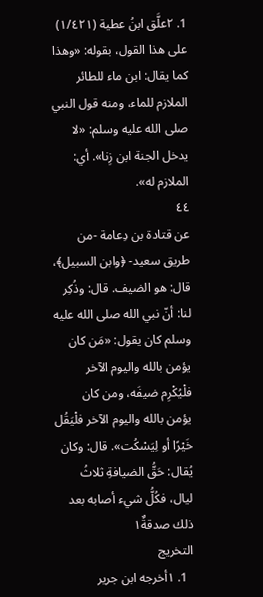1. ٢علَّق ابنُ عطية (١/٤٢١) على هذا القول، بقوله: «وهذا كما يقال: ابن ماء للطائر الملازم للماء، ومنه قول النبي صلى الله عليه وسلم: «لا يدخل الجنة ابن زِنا». أي: الملازم له».
٤٤
عن قتادة بن دِعامة -من طريق سعيد- ﴿وابن السبيل﴾، قال: هو الضيف. قال: وذُكِر لنا: أنّ نبي الله صلى الله عليه وسلم كان يقول: «مَن كان يؤمن بالله واليوم الآخر فلْيُكْرِم ضيفَه، ومن كان يؤمن بالله واليوم الآخر فلْيَقُل خَيْرًا أو لِيَسْكُت». قال: وكان يُقال: حَقُّ الضيافةِ ثلاثُ ليال، فكُلُّ شيء أصابه بعد ذلك صدقةٌ١
التخريج
  1. ١أخرجه ابن جرير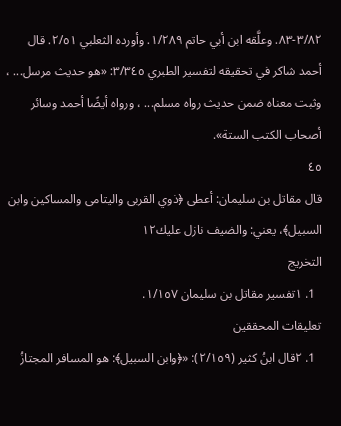٣/٨٢-٨٣. وعلَّقه ابن أبي حاتم ١/٢٨٩. وأورده الثعلبي ٢/٥١. قال أحمد شاكر في تحقيقه لتفسير الطبري ٣/٣٤٥: «هو حديث مرسل... ، وثبت معناه ضمن حديث رواه مسلم... ، ورواه أيضًا أحمد وسائر أصحاب الكتب الستة».
٤٥
قال مقاتل بن سليمان: أعطى ﴿ذوي القربى واليتامى والمساكين وابن السبيل﴾، يعني: والضيف نازل عليك١٢
التخريج
  1. ١تفسير مقاتل بن سليمان ١/١٥٧.
تعليقات المحققين
  1. ٢قال ابنُ كثير (٢/١٥٩): «﴿وابن السبيل﴾: هو المسافر المجتازُ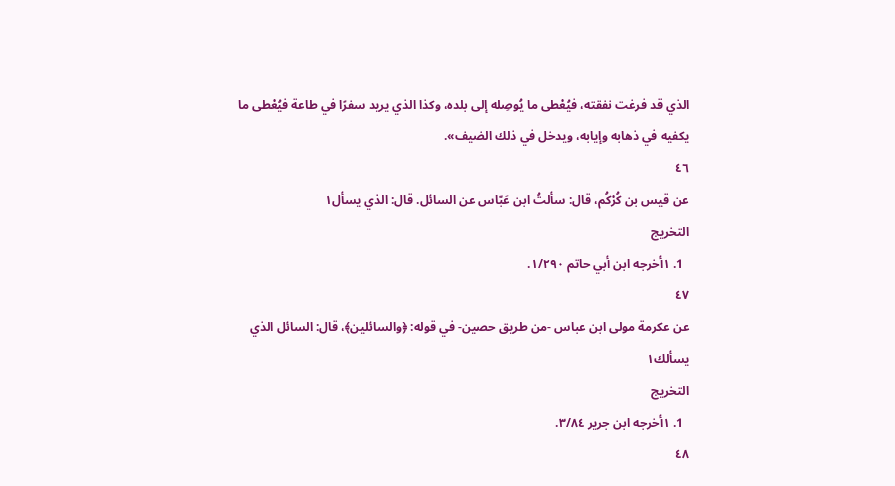الذي قد فرغت نفقته، فيُعْطى ما يُوصِله إلى بلده، وكذا الذي يريد سفرًا في طاعة فيُعْطى ما يكفيه في ذهابه وإيابه، ويدخل في ذلك الضيف».
٤٦
عن قيس بن كُرْكُم، قال: سألتُ ابن عَبّاس عن السائل. قال: الذي يسأل١
التخريج
  1. ١أخرجه ابن أبي حاتم ١/٢٩٠.
٤٧
عن عكرمة مولى ابن عباس -من طريق حصين- في قوله: ﴿والسائلين﴾، قال: السائل الذي يسألك١
التخريج
  1. ١أخرجه ابن جرير ٣/٨٤.
٤٨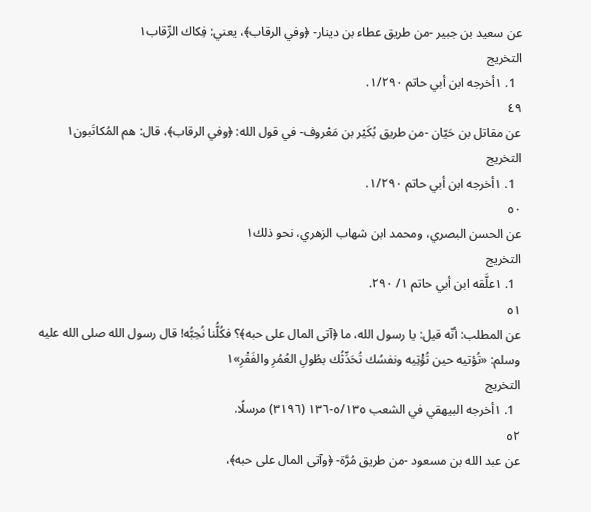عن سعيد بن جبير -من طريق عطاء بن دينار- ﴿وفي الرقاب﴾، يعني: فِكاك الرِّقاب١
التخريج
  1. ١أخرجه ابن أبي حاتم ١/٢٩٠.
٤٩
عن مقاتل بن حَيّان -من طريق بُكَيْر بن مَعْروف- في قول الله: ﴿وفي الرقاب﴾، قال: هم المُكاتَبون١
التخريج
  1. ١أخرجه ابن أبي حاتم ١/٢٩٠.
٥٠
عن الحسن البصري، ومحمد ابن شهاب الزهري، نحو ذلك١
التخريج
  1. ١علَّقه ابن أبي حاتم ١/ ٢٩٠.
٥١
عن المطلب: أنّه قيل: يا رسول الله، ما ﴿آتى المال على حبه﴾؟ فكُلُّنا نُحِبُّه! قال رسول الله صلى الله عليه وسلم: «تُؤتيه حين تُؤْتِيه ونفسُك تُحَدِّثُك بطُولِ العُمُرِ والفَقْرِ»١
التخريج
  1. ١أخرجه البيهقي في الشعب ٥/١٣٥-١٣٦ (٣١٩٦) مرسلًا.
٥٢
عن عبد الله بن مسعود -من طريق مُرَّة- ﴿وآتى المال على حبه﴾،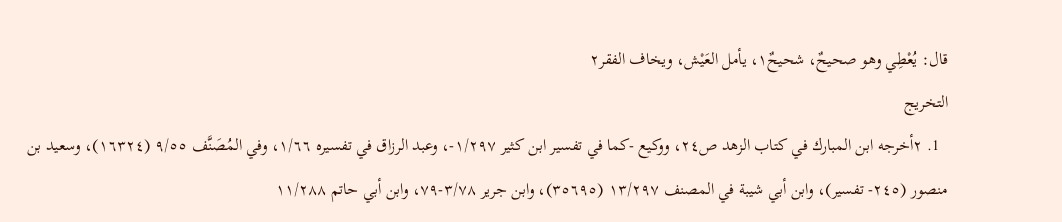قال: يُعْطِي وهو صحيحٌ، شحيحٌ١، يأمل العَيْش، ويخاف الفقر٢
التخريج
  1. ٢أخرجه ابن المبارك في كتاب الزهد ص٢٤، ووكيع -كما في تفسير ابن كثير ١/٢٩٧-، وعبد الرزاق في تفسيره ١/٦٦، وفي المُصَنَّف ٩/٥٥ (١٦٣٢٤)، وسعيد بن منصور (٢٤٥- تفسير)، وابن أبي شيبة في المصنف ١٣/٢٩٧ (٣٥٦٩٥)، وابن جرير ٣/٧٨-٧٩، وابن أبي حاتم ١١/٢٨٨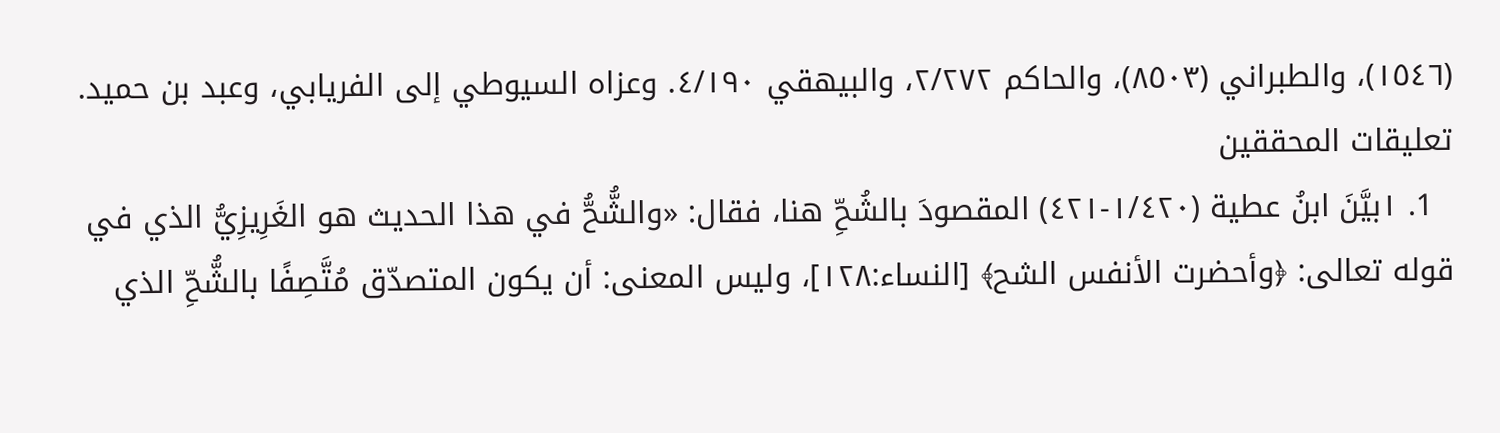(١٥٤٦)، والطبراني (٨٥٠٣)، والحاكم ٢/٢٧٢، والبيهقي ٤/١٩٠. وعزاه السيوطي إلى الفريابي، وعبد بن حميد.
تعليقات المحققين
  1. ١بيَّنَ ابنُ عطية (١/٤٢٠-٤٢١) المقصودَ بالشُحِّ هنا، فقال: «والشُّحُّ في هذا الحديث هو الغَرِيزِيُّ الذي في قوله تعالى: ﴿وأحضرت الأنفس الشح﴾ [النساء:١٢٨]، وليس المعنى: أن يكون المتصدّق مُتَّصِفًا بالشُّحِّ الذي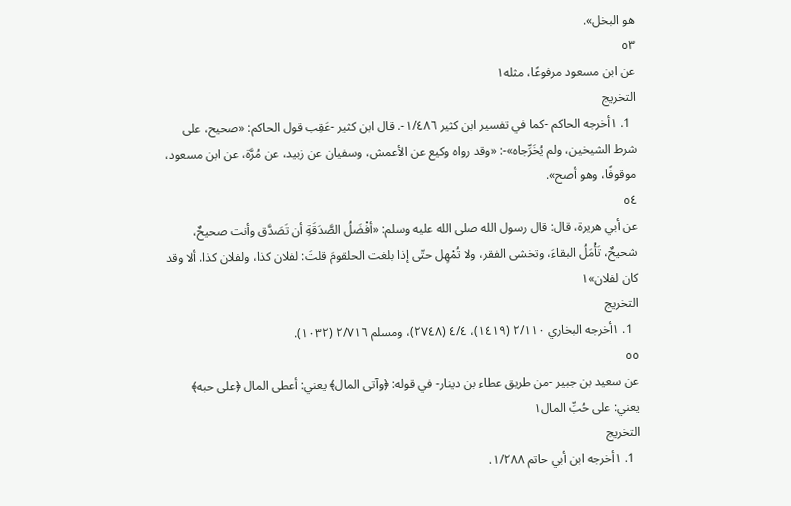هو البخل».
٥٣
عن ابن مسعود مرفوعًا، مثله١
التخريج
  1. ١أخرجه الحاكم -كما في تفسير ابن كثير ١/٤٨٦-. قال ابن كثير -عَقِب قول الحاكم: «صحيح، على شرط الشيخين، ولم يُخَرِّجاه»-: «وقد رواه وكيع عن الأعمش، وسفيان عن زبيد، عن مُرَّة، عن ابن مسعود، موقوفًا، وهو أصح».
٥٤
عن أبي هريرة، قال: قال رسول الله صلى الله عليه وسلم: «أفْضَلُ الصَّدَقَةِ أن تَصَدَّق وأنت صحيحٌ، شحيحٌ، تَأْمَلُ البقاءَ، وتخشى الفقر، ولا تُمْهِل حتّى إذا بلغت الحلقومَ قلتَ: لفلان كذا، ولفلان كذا. ألا وقد كان لفلان»١
التخريج
  1. ١أخرجه البخاري ٢/١١٠ (١٤١٩)، ٤/٤ (٢٧٤٨)، ومسلم ٢/٧١٦ (١٠٣٢).
٥٥
عن سعيد بن جبير -من طريق عطاء بن دينار- في قوله: ﴿وآتى المال﴾ يعني: أعطى المال ﴿على حبه﴾ يعني: على حُبِّ المال١
التخريج
  1. ١أخرجه ابن أبي حاتم ١/٢٨٨.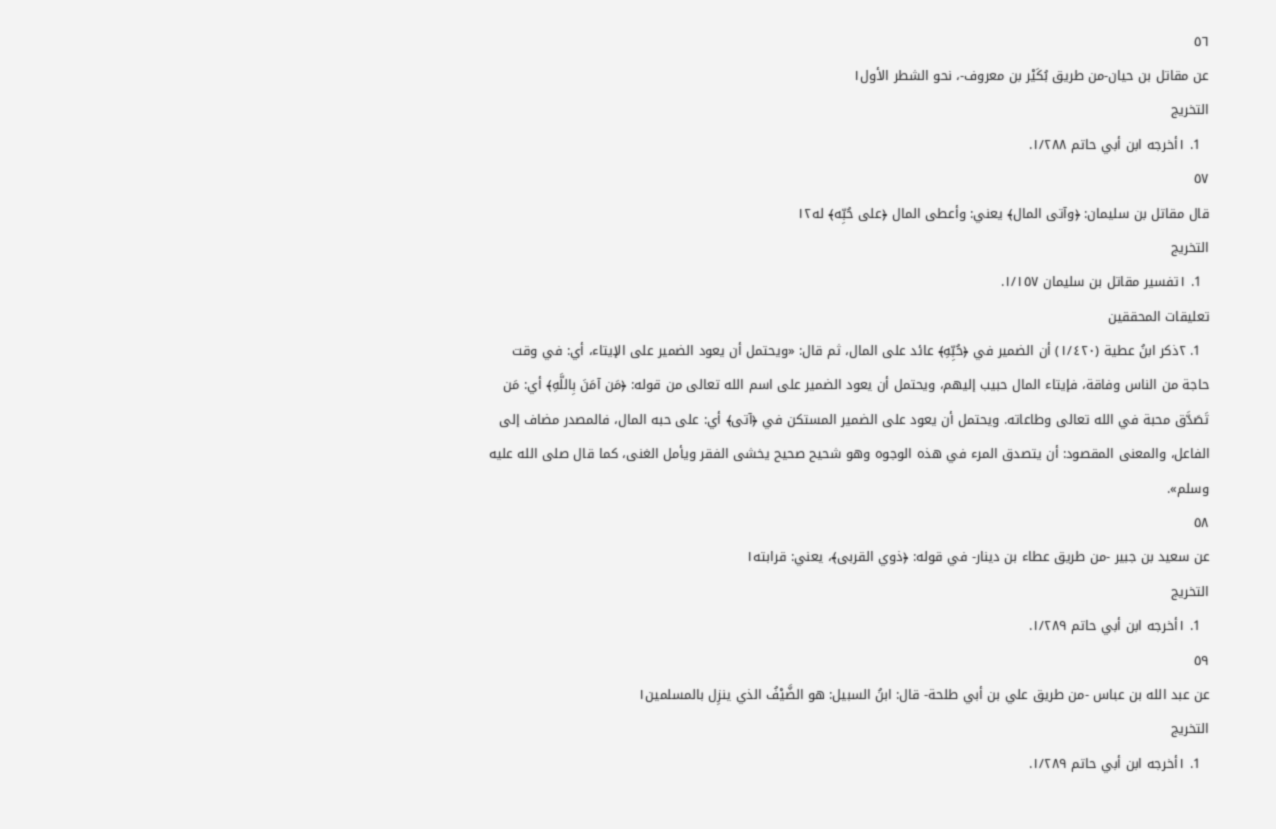٥٦
عن مقاتل بن حيان-من طريق بُكَيْر بن معروف-، نحو الشطر الأول١
التخريج
  1. ١أخرجه ابن أبي حاتم ١/٢٨٨.
٥٧
قال مقاتل بن سليمان: ﴿وآتى المال﴾ يعني: وأعطى المال ﴿على حُبِّه﴾ له١٢
التخريج
  1. ١تفسير مقاتل بن سليمان ١/١٥٧.
تعليقات المحققين
  1. ٢ذكر ابنُ عطية (١/٤٢٠) أن الضمير في ﴿حُبِّهِ﴾ عائد على المال، ثم قال: «ويحتمل أن يعود الضمير على الإيتاء، أي: في وقت حاجة من الناس وفاقة، فإيتاء المال حبيب إليهم، ويحتمل أن يعود الضمير على اسم الله تعالى من قوله: ﴿مَن آمَنَ بِاللَّهِ﴾ أي: مَن تَصَدَّق محبة في الله تعالى وطاعاته. ويحتمل أن يعود على الضمير المستكن في ﴿آتى﴾ أي: على حبه المال، فالمصدر مضاف إلى الفاعل، والمعنى المقصود: أن يتصدق المرء في هذه الوجوه وهو شحيح صحيح يخشى الفقر ويأمل الغنى، كما قال صلى الله عليه وسلم».
٥٨
عن سعيد بن جبير -من طريق عطاء بن دينار- في قوله: ﴿ذوي القربى﴾، يعني: قرابته١
التخريج
  1. ١أخرجه ابن أبي حاتم ١/٢٨٩.
٥٩
عن عبد الله بن عباس -من طريق علي بن أبي طلحة- قال: ابنُ السبيل: هو الضَّيْفُ الذي ينزِل بالمسلمين١
التخريج
  1. ١أخرجه ابن أبي حاتم ١/٢٨٩.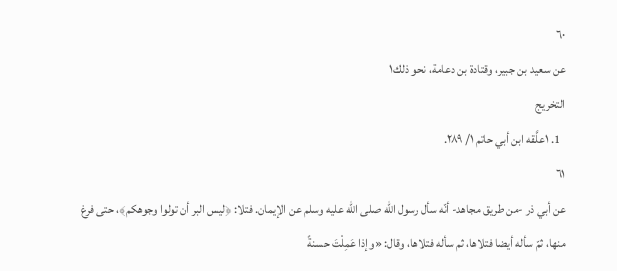٦٠
عن سعيد بن جبير، وقتادة بن دعامة، نحو ذلك١
التخريج
  1. ١علَّقه ابن أبي حاتم ١/ ٢٨٩.
٦١
عن أبي ذر -من طريق مجاهد- أنّه سأل رسول الله صلى الله عليه وسلم عن الإيمان. فتلا: ﴿ليس البر أن تولوا وجوهكم﴾، حتى فرغ منها، ثمّ سأله أيضا فتلاها، ثم سأله فتلاها، وقال: «وإذا عَمِلْتَ حسنةً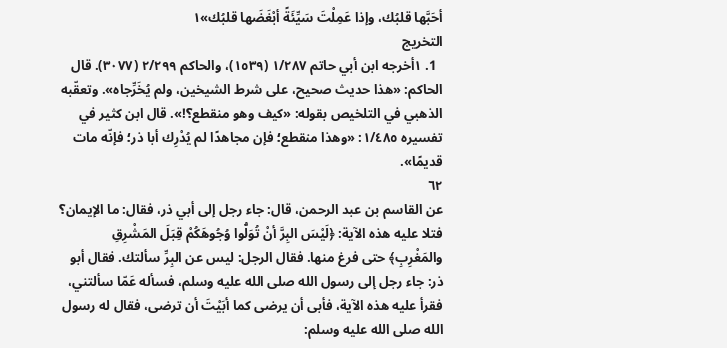أحَبَّها قلبُك، وإذا عَمِلْتَ سَيِّئَةً أبْغَضَها قلبُك»١
التخريج
  1. ١أخرجه ابن أبي حاتم ١/٢٨٧ (١٥٣٩)، والحاكم ٢/٢٩٩ (٣٠٧٧). قال الحاكم: «هذا حديث صحيح، على شرط الشيخين، ولم يُخَرِّجاه». وتعقّبه الذهبي في التلخيص بقوله: «كيف وهو منقطع؟!». قال ابن كثير في تفسيره ١/٤٨٥: «وهذا منقطع؛ فإن مجاهدًا لم يُدْرِك أبا ذر؛ فإنّه مات قديمًا».
٦٢
عن القاسم بن عبد الرحمن، قال: جاء رجل إلى أبي ذر، فقال: ما الإيمان؟ فتلا عليه هذه الآية: ﴿لَيْسَ البِرَّ أنْ تُوَلُّوا وُجُوهَكُمْ قِبَلَ المَشْرِقِ والمَغْرِبِ﴾ حتى فرغ منها. فقال الرجل: ليس عن البِرِّ سألتك. فقال أبو ذر: جاء رجل إلى رسول الله صلى الله عليه وسلم، فسأله عَمّا سألتني، فقرأ عليه هذه الآية، فأبى أن يرضى كما أبَيْتَ أن ترضى، فقال له رسول الله صلى الله عليه وسلم: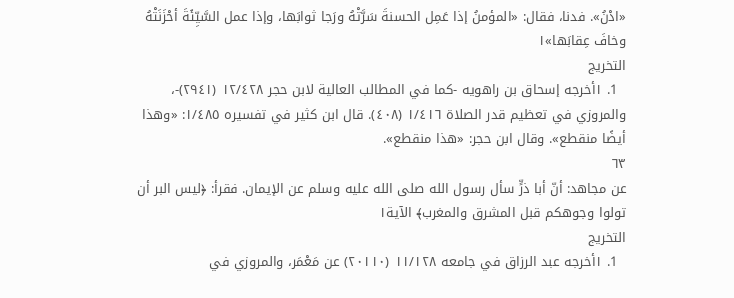«ادْنُ». فدنا، فقال: «المؤمنُ إذا عَمِل الحسنةَ سَرَّتْهُ ورَجا ثوابَها، وإذا عمل السَّيِّئَةَ أحْزَنَتْهُ وخافَ عِقابَها»١
التخريج
  1. ١أخرجه إسحاق بن راهويه -كما في المطالب العالية لابن حجر ١٢/٤٢٨ (٢٩٤١)-، والمروزي في تعظيم قدر الصلاة ١/٤١٦ (٤٠٨). قال ابن كثير في تفسيره ١/٤٨٥: «وهذا أيضًا منقطع». وقال ابن حجر: «هذا منقطع».
٦٣
عن مجاهد: أنّ أبا ذرٍّ سأل رسول الله صلى الله عليه وسلم عن الإيمان. فقرأ: ﴿ليس البر أن تولوا وجوهكم قبل المشرق والمغرب﴾ الآية١
التخريج
  1. ١أخرجه عبد الرزاق في جامعه ١١/١٢٨ (٢٠١١٠) عن مَعْمَر، والمروزي في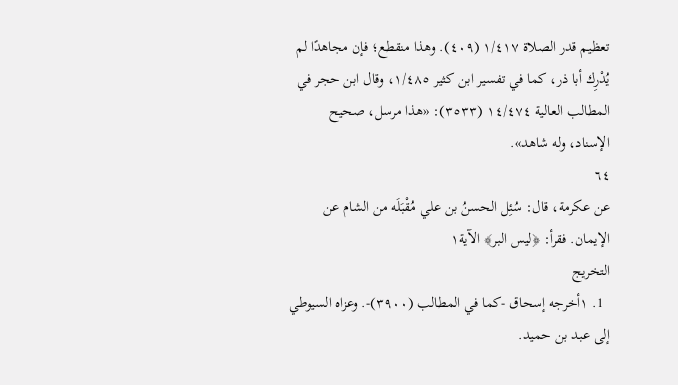تعظيم قدر الصلاة ١/٤١٧ (٤٠٩). وهذا منقطع؛ فإن مجاهدًا لم يُدْرِك أبا ذر، كما في تفسير ابن كثير ١/٤٨٥، وقال ابن حجر في المطالب العالية ١٤/٤٧٤ (٣٥٣٣): «هذا مرسل، صحيح الإسناد، وله شاهد».
٦٤
عن عكرمة، قال: سُئِل الحسنُ بن علي مُقْبَلَه من الشام عن الإيمان. فقرأ: ﴿ليس البر﴾ الآية١
التخريج
  1. ١أخرجه إسحاق -كما في المطالب (٣٩٠٠)-. وعزاه السيوطي إلى عبد بن حميد.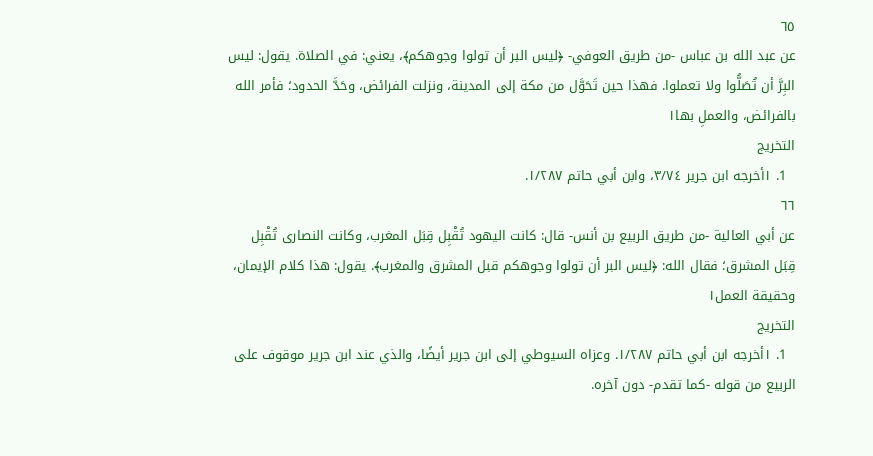٦٥
عن عبد الله بن عباس -من طريق العوفي- ﴿ليس البر أن تولوا وجوهكم﴾، يعني: في الصلاة. يقول: ليس البِرَّ أن تُصَلُّوا ولا تعملوا. فهذا حين تَحَوَّل من مكة إلى المدينة، ونزلت الفرائض، وحَدَّ الحدود؛ فأمر الله بالفرائض، والعملِ بها١
التخريج
  1. ١أخرجه ابن جرير ٣/٧٤، وابن أبي حاتم ١/٢٨٧.
٦٦
عن أبي العالية -من طريق الربيع بن أنس- قال: كانت اليهود تُقْبِل قِبَل المغرب، وكانت النصارى تُقْبِل قِبَل المشرق؛ فقال الله: ﴿ليس البر أن تولوا وجوهكم قبل المشرق والمغرب﴾. يقول: هذا كلام الإيمان، وحقيقة العمل١
التخريج
  1. ١أخرجه ابن أبي حاتم ١/٢٨٧. وعزاه السيوطي إلى ابن جرير أيضًا، والذي عند ابن جرير موقوف على الربيع من قوله -كما تقدم- دون آخره.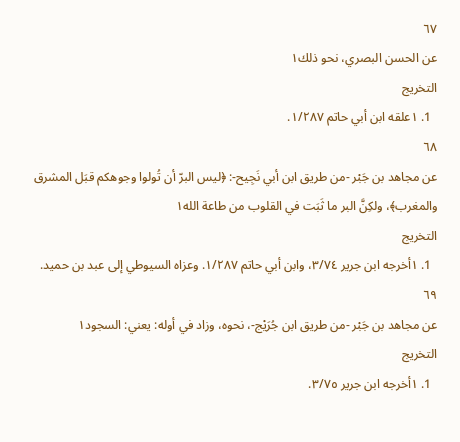٦٧
عن الحسن البصري، نحو ذلك١
التخريج
  1. ١علقه ابن أبي حاتم ١/٢٨٧.
٦٨
عن مجاهد بن جَبْر -من طريق ابن أبي نَجِيح-: ﴿ليس البرّ أن تُولوا وجوهكم قبَل المشرق والمغرب﴾، ولكِنَّ البر ما ثَبَت في القلوب من طاعة الله١
التخريج
  1. ١أخرجه ابن جرير ٣/٧٤، وابن أبي حاتم ١/٢٨٧. وعزاه السيوطي إلى عبد بن حميد.
٦٩
عن مجاهد بن جَبْر -من طريق ابن جُرَيْج-، نحوه، وزاد في أوله: يعني: السجود١
التخريج
  1. ١أخرجه ابن جرير ٣/٧٥.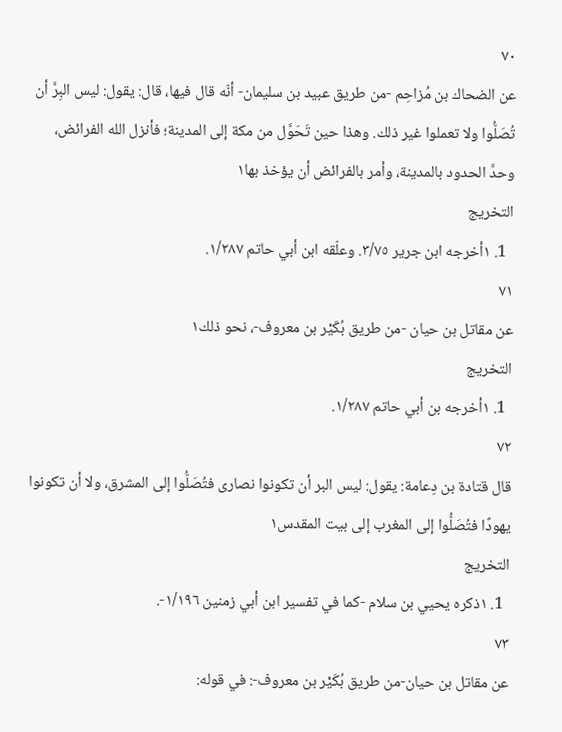٧٠
عن الضحاك بن مُزاحِم -من طريق عبيد بن سليمان- أنّه قال فيها، قال: يقول: ليس البِرَّ أن تُصَلُّوا ولا تعملوا غير ذلك. وهذا حين تَحَوَّل من مكة إلى المدينة؛ فأنزل الله الفرائض، وحدَّ الحدود بالمدينة، وأمر بالفرائض أن يؤخذ بها١
التخريج
  1. ١أخرجه ابن جرير ٣/٧٥. وعلّقه ابن أبي حاتم ١/٢٨٧.
٧١
عن مقاتل بن حيان -من طريق بُكَيْر بن معروف-، نحو ذلك١
التخريج
  1. ١أخرجه بن أبي حاتم ١/٢٨٧.
٧٢
قال قتادة بن دِعامة: يقول: ليس البر أن تكونوا نصارى فتُصَلُّوا إلى المشرق، ولا أن تكونوا يهودًا فتُصَلُّوا إلى المغرب إلى بيت المقدس١
التخريج
  1. ١ذكره يحيي بن سلام -كما في تفسير ابن أبي زمنين ١/١٩٦-.
٧٣
عن مقاتل بن حيان-من طريق بُكَيْر بن معروف-: في قوله: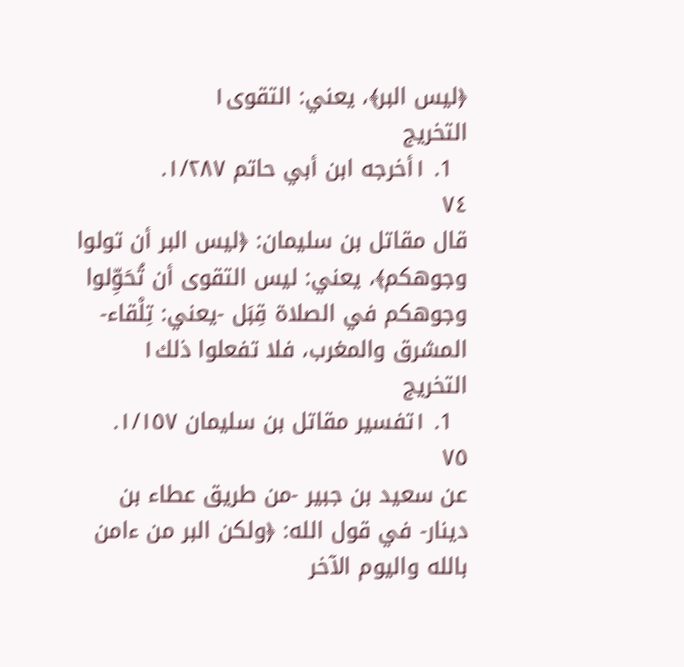﴿ليس البر﴾، يعني: التقوى١
التخريج
  1. ١أخرجه ابن أبي حاتم ١/٢٨٧.
٧٤
قال مقاتل بن سليمان: ﴿ليس البر أن تولوا وجوهكم﴾، يعني: ليس التقوى أن تُحَوِّلوا وجوهكم في الصلاة قِبَل -يعني: تِلْقاء- المشرق والمغرب، فلا تفعلوا ذلك١
التخريج
  1. ١تفسير مقاتل بن سليمان ١/١٥٧.
٧٥
عن سعيد بن جبير -من طريق عطاء بن دينار- في قول الله: ﴿ولكن البر من ءامن بالله واليوم الآخر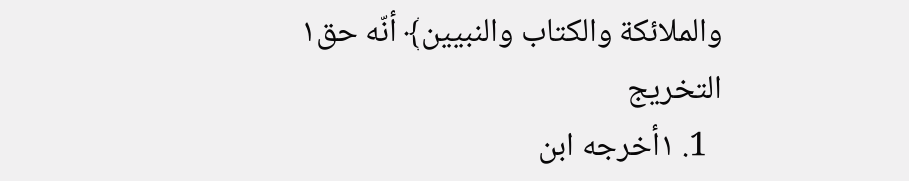والملائكة والكتاب والنبيين﴾ أنّه حق١
التخريج
  1. ١أخرجه ابن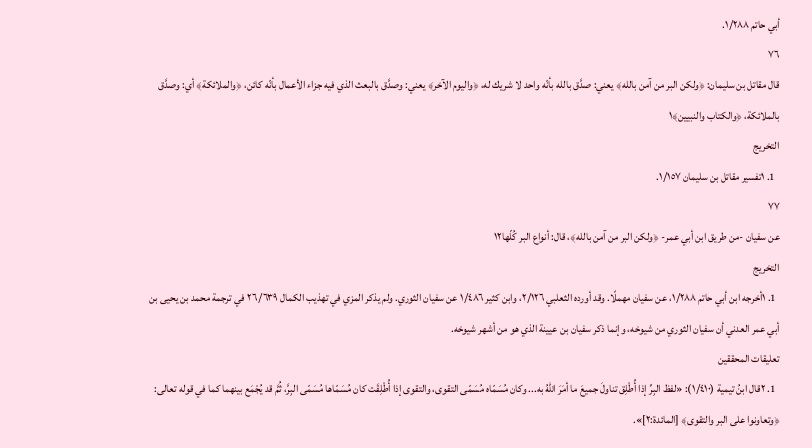أبي حاتم ١/٢٨٨.
٧٦
قال مقاتل بن سليمان: ﴿ولكن البر من آمن بالله﴾ يعني: صدَّق بالله بأنّه واحد لا شريك له، ﴿واليوم الآخر﴾ يعني: وصدَّق بالبعث الذي فيه جزاء الأعمال بأنّه كائن، ﴿والملائكة﴾ أي: وصدَّق بالملائكة، ﴿والكتاب والنبيين﴾١
التخريج
  1. ١تفسير مقاتل بن سليمان ١/١٥٧.
٧٧
عن سفيان -من طريق ابن أبي عمر- ﴿ولكن البر من آمن بالله﴾، قال: أنواع البر كُلّها١٢
التخريج
  1. ١أخرجه ابن أبي حاتم ١/٢٨٨، عن سفيان مهملًا. وقد أورده الثعلبي ٢/١٢٦، وابن كثير ١/٤٨٦ عن سفيان الثوري. ولم يذكر المزي في تهذيب الكمال ٢٦/٦٣٩ في ترجمة محمد بن يحيى بن أبي عمر العدني أن سفيان الثوري من شيوخه، وإنما ذكر سفيان بن عيينة الذي هو من أشهر شيوخه.
تعليقات المحققين
  1. ٢قال ابنُ تيمية (١/٤١٠): «لفظ البِرِّ إذا أُطْلِق تناولَ جميعَ ما أمَرَ اللهُ به... وكان مُسَمّاه مُسَمّى التقوى، والتقوى إذا أُطْلِقَت كان مُسَمّاها مُسَمّى البِرَّ، ثُمَّ قد يُجْمَع بينهما كما في قوله تعالى: ﴿وتعاونوا على البر والتقوى﴾ [المائدة:٢]».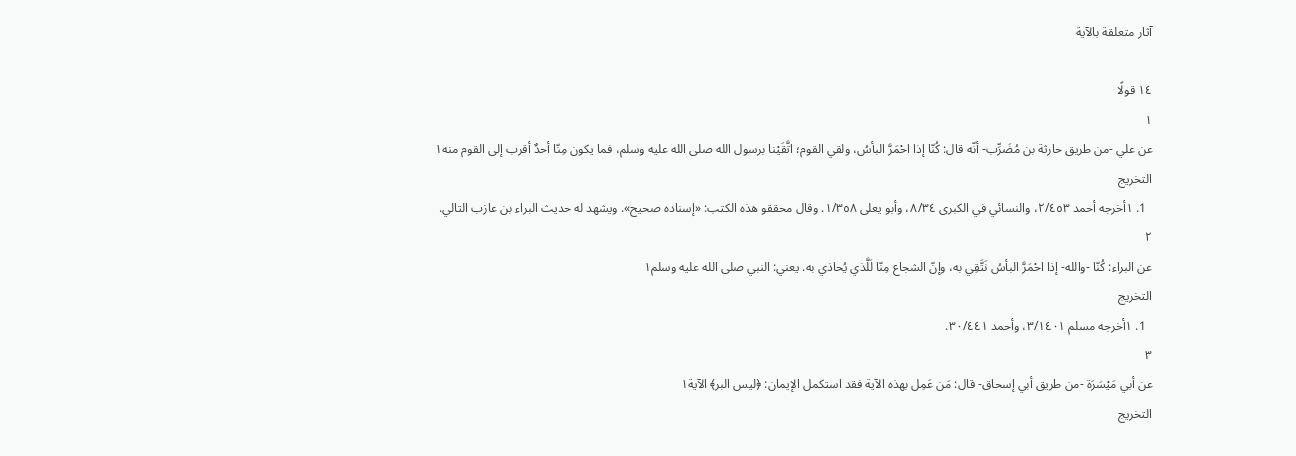آثار متعلقة بالآية

١٤ قولًا
١
عن علي -من طريق حارثة بن مُضَرِّب- أنّه قال: كُنّا إذا احْمَرَّ البأسُ، ولقي القوم؛ اتَّقَيْنا برسول الله صلى الله عليه وسلم، فما يكون مِنّا أحدٌ أقرب إلى القوم منه١
التخريج
  1. ١أخرجه أحمد ٢/٤٥٣، والنسائي في الكبرى ٨/٣٤، وأبو يعلى ١/٣٥٨. وقال محققو هذه الكتب: «إسناده صحيح». ويشهد له حديث البراء بن عازب التالي.
٢
عن البراء: كُنّا -والله- إذا احْمَرَّ البأسُ نَتَّقِي به، وإنّ الشجاع مِنّا لَلَّذي يُحاذي به. يعني: النبي صلى الله عليه وسلم١
التخريج
  1. ١أخرجه مسلم ٣/١٤٠١، وأحمد ٣٠/٤٤١.
٣
عن أبي مَيْسَرَة -من طريق أبي إسحاق- قال: مَن عَمِل بهذه الآية فقد استكمل الإيمان: ﴿ليس البر﴾ الآية١
التخريج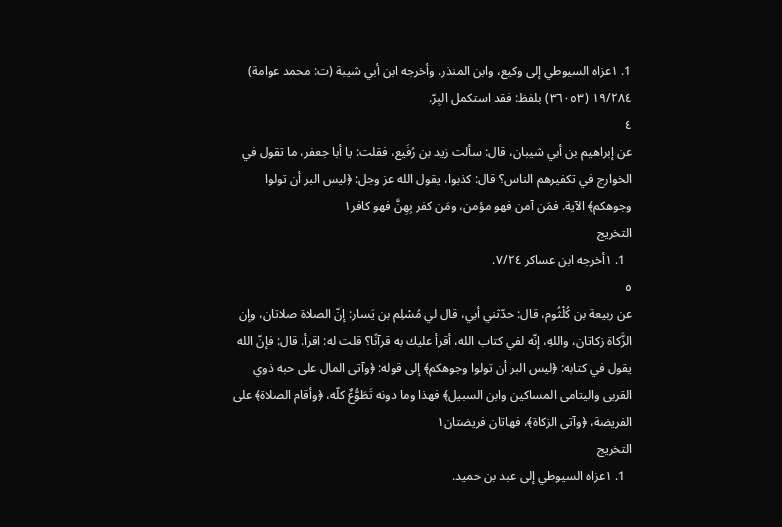1. ١عزاه السيوطي إلى وكيع، وابن المنذر. وأخرجه ابن أبي شيبة (ت: محمد عوامة) ١٩/٢٨٤ (٣٦٠٥٣) بلفظ: فقد استكمل البِرّ.
٤
عن إبراهيم بن أبي شيبان، قال: سألت زيد بن رُفَيع، فقلت: يا أبا جعفر، ما تقول في الخوارج في تكفيرهم الناس؟ قال: كذبوا، يقول الله عز وجل: ﴿ليس البر أن تولوا وجوهكم﴾ الآية. فمَن آمن فهو مؤمن، ومَن كفر بِهِنَّ فهو كافر١
التخريج
  1. ١أخرجه ابن عساكر ٧/٢٤.
٥
عن ربيعة بن كُلْثُوم، قال: حدّثني أبي، قال لي مُسْلِم بن يَسار: إنّ الصلاة صلاتان، وإن الزَّكاة زكاتان، واللهِ، إنّه لفي كتاب الله، أقرأ عليك به قرآنًا؟ قلت له: اقرأ. قال: فإنّ الله يقول في كتابه: ﴿ليس البر أن تولوا وجوهكم﴾ إلى قوله: ﴿وآتى المال على حبه ذوي القربى واليتامى المساكين وابن السبيل﴾ فهذا وما دونه تَطَوُّعٌ كلّه، ﴿وأقام الصلاة﴾ على الفريضة، ﴿وآتى الزكاة﴾، فهاتان فريضتان١
التخريج
  1. ١عزاه السيوطي إلى عبد بن حميد.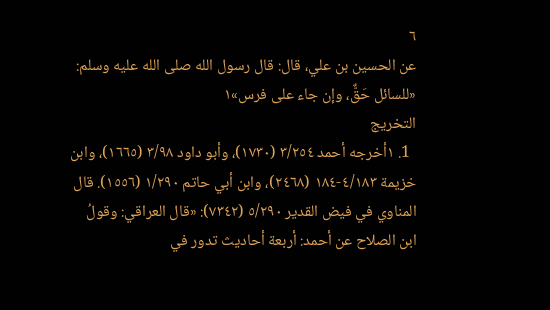٦
عن الحسين بن علي، قال: قال رسول الله صلى الله عليه وسلم: «للسائل حَقٌّ، وإن جاء على فرس»١
التخريج
  1. ١أخرجه أحمد ٣/٢٥٤ (١٧٣٠)، وأبو داود ٣/٩٨ (١٦٦٥)، وابن خزيمة ٤/١٨٣-١٨٤ (٢٤٦٨)، وابن أبي حاتم ١/٢٩٠ (١٥٥٦). قال المناوي في فيض القدير ٥/٢٩٠ (٧٣٤٢): «قال العراقي: وقولُ ابن الصلاح عن أحمد: أربعة أحاديث تدور في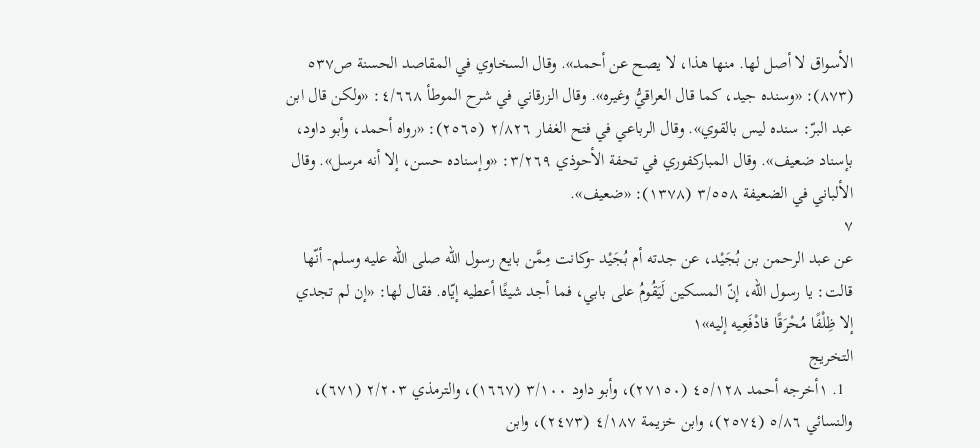الأسواق لا أصل لها. منها هذا، لا يصح عن أحمد». وقال السخاوي في المقاصد الحسنة ص٥٣٧ (٨٧٣): «وسنده جيد، كما قال العراقيُّ وغيره». وقال الزرقاني في شرح الموطأ ٤/٦٦٨: «ولكن قال ابن عبد البرّ: سنده ليس بالقوي». وقال الرباعي في فتح الغفار ٢/٨٢٦ (٢٥٦٥): «رواه أحمد، وأبو داود، بإسناد ضعيف». وقال المباركفوري في تحفة الأحوذي ٣/٢٦٩: «وإسناده حسن، إلا أنه مرسل». وقال الألباني في الضعيفة ٣/٥٥٨ (١٣٧٨): «ضعيف».
٧
عن عبد الرحمن بن بُجَيْد، عن جدته أم بُجَيْد -وكانت مِمَّن بايع رسول الله صلى الله عليه وسلم- أنّها قالت: يا رسول الله، إنّ المسكين لَيَقُومُ على بابي، فما أجد شيئًا أعطيه إيّاه. فقال لها: «إن لم تجدي إلا ظِلْفًا مُحْرَقًا فادْفَعِيه إليه»١
التخريج
  1. ١أخرجه أحمد ٤٥/١٢٨ (٢٧١٥٠)، وأبو داود ٣/١٠٠ (١٦٦٧)، والترمذي ٢/٢٠٣ (٦٧١)، والنسائي ٥/٨٦ (٢٥٧٤)، وابن خزيمة ٤/١٨٧ (٢٤٧٣)، وابن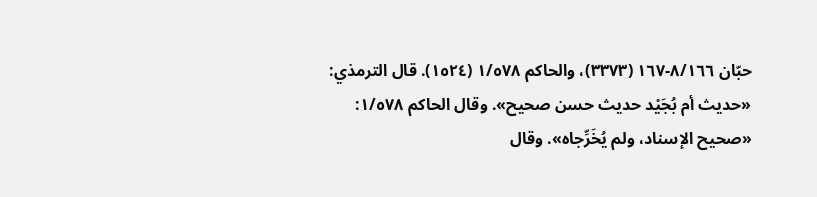حبّان ٨/١٦٦-١٦٧ (٣٣٧٣)، والحاكم ١/٥٧٨ (١٥٢٤). قال الترمذي: «حديث أم بُجَيْد حديث حسن صحيح». وقال الحاكم ١/٥٧٨: «صحيح الإسناد، ولم يُخَرِّجاه». وقال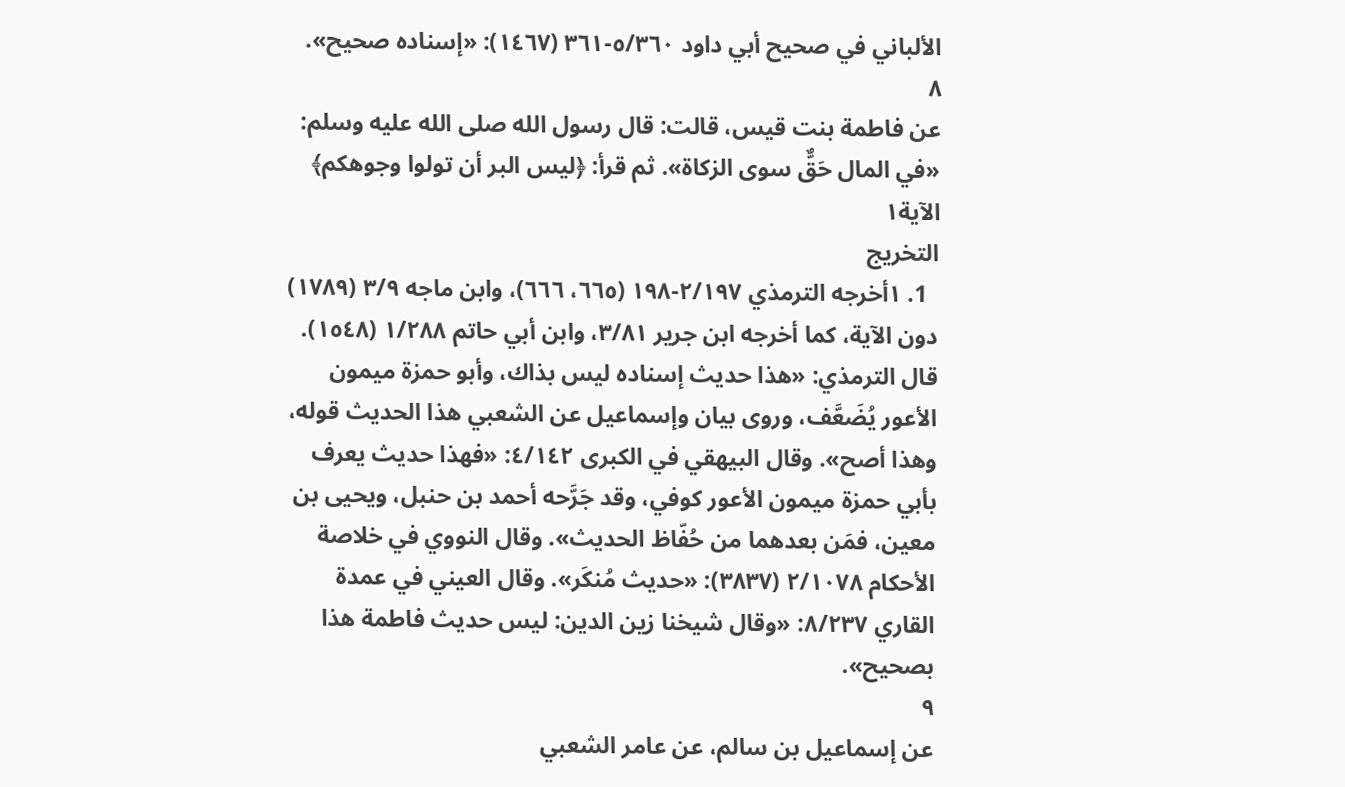الألباني في صحيح أبي داود ٥/٣٦٠-٣٦١ (١٤٦٧): «إسناده صحيح».
٨
عن فاطمة بنت قيس، قالت: قال رسول الله صلى الله عليه وسلم: «في المال حَقٌّ سوى الزكاة». ثم قرأ: ﴿ليس البر أن تولوا وجوهكم﴾ الآية١
التخريج
  1. ١أخرجه الترمذي ٢/١٩٧-١٩٨ (٦٦٥، ٦٦٦)، وابن ماجه ٣/٩ (١٧٨٩) دون الآية، كما أخرجه ابن جرير ٣/٨١، وابن أبي حاتم ١/٢٨٨ (١٥٤٨). قال الترمذي: «هذا حديث إسناده ليس بذاك، وأبو حمزة ميمون الأعور يُضَعَّف، وروى بيان وإسماعيل عن الشعبي هذا الحديث قوله، وهذا أصح». وقال البيهقي في الكبرى ٤/١٤٢: «فهذا حديث يعرف بأبي حمزة ميمون الأعور كوفي، وقد جَرَّحه أحمد بن حنبل، ويحيى بن معين، فمَن بعدهما من حُفّاظ الحديث». وقال النووي في خلاصة الأحكام ٢/١٠٧٨ (٣٨٣٧): «حديث مُنكَر». وقال العيني في عمدة القاري ٨/٢٣٧: «وقال شيخنا زين الدين: ليس حديث فاطمة هذا بصحيح».
٩
عن إسماعيل بن سالم، عن عامر الشعبي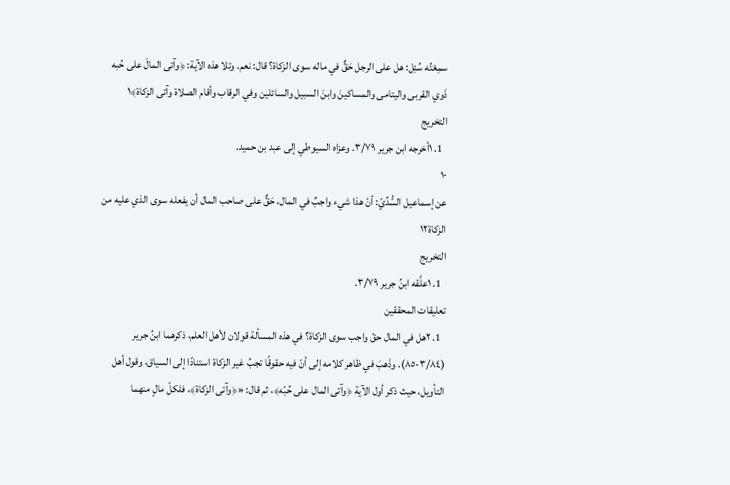سمِعْتُه سُئِل: هل على الرجل حَقٌّ في ماله سوى الزكاة؟ قال: نعم. وتلا هذه الآية: ﴿وآتى المالَ على حُبه ذَوي القربى واليتامى والمساكينَ وابنَ السبيل والسائلين وفي الرقاب وأقام الصلاة وآتى الزكاة﴾١
التخريج
  1. ١أخرجه ابن جرير ٣/٧٩. وعزاه السيوطي إلى عبد بن حميد.
١٠
عن إسماعيل السُّدِّيّ: أنّ هذا شيء واجبٌ في المال، حَقٌّ على صاحب المال أن يفعله سوى الذي عليه من الزكاة١٢
التخريج
  1. ١علَّقه ابنُ جرير ٣/٧٩.
تعليقات المحققين
  1. ٢هل في المال حقّ واجب سوى الزكاة؟ في هذه المسألة قولان لأهل العلم، ذكرهما ابنُ جرير (٣/٨٤-٨٥). وذَهبَ في ظاهر كلامه إلى أنّ فيه حقوقًا تجبُ غير الزكاة استنادًا إلى السياق، وقول أهل التأويل، حيث ذكر أول الآية ﴿وآتى المال على حُبّه﴾، ثم قال: «﴿وآتى الزكاة﴾، فلكلّ مالٍ منهما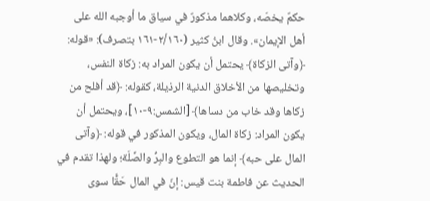حكمٌ يخصّه، وكلاهما مذكورٌ في سياق ما أوجبه الله على أهل الإيمان». وقال ابنُ كثير (٢/١٦٠-١٦١ بتصرف): «قوله: ﴿وآتى الزكاة﴾ يحتمل أن يكون المراد به: زكاة النفس، وتخليصها من الأخلاق الدنية الرذيلة، كقوله: ﴿قد أفلح من زكاها وقد خاب من دساها﴾ [الشمس:٩-١٠]، ويحتمل أن يكون المراد: زكاة المال، ويكون المذكور في قوله: ﴿وآتى المال على حبه﴾ إنما هو التطوع والبِرُّ والصِّلَة؛ ولهذا تقدم في الحديث عن فاطمة بنت قيس: إنّ في المال حَقًّا سوى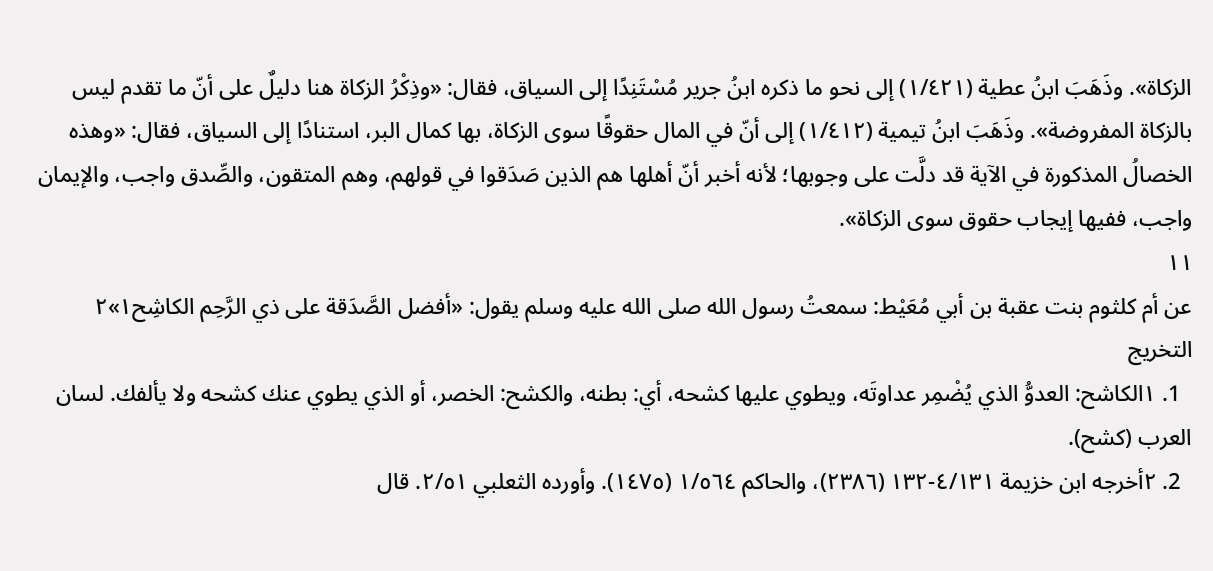الزكاة». وذَهَبَ ابنُ عطية (١/٤٢١) إلى نحو ما ذكره ابنُ جرير مُسْتَنِدًا إلى السياق، فقال: «وذِكْرُ الزكاة هنا دليلٌ على أنّ ما تقدم ليس بالزكاة المفروضة». وذَهَبَ ابنُ تيمية (١/٤١٢) إلى أنّ في المال حقوقًا سوى الزكاة، بها كمال البر، استنادًا إلى السياق، فقال: «وهذه الخصالُ المذكورة في الآية قد دلَّت على وجوبها؛ لأنه أخبر أنّ أهلها هم الذين صَدَقوا في قولهم، وهم المتقون، والصِّدق واجب، والإيمان واجب، ففيها إيجاب حقوق سوى الزكاة».
١١
عن أم كلثوم بنت عقبة بن أبي مُعَيْط: سمعتُ رسول الله صلى الله عليه وسلم يقول: «أفضل الصَّدَقة على ذي الرَّحِم الكاشِح١»٢
التخريج
  1. ١الكاشح: العدوُّ الذي يُضْمِر عداوتَه، ويطوي عليها كشحه، أي: بطنه، والكشح: الخصر، أو الذي يطوي عنك كشحه ولا يألفك. لسان العرب (كشح).
  2. ٢أخرجه ابن خزيمة ٤/١٣١-١٣٢ (٢٣٨٦)، والحاكم ١/٥٦٤ (١٤٧٥). وأورده الثعلبي ٢/٥١. قال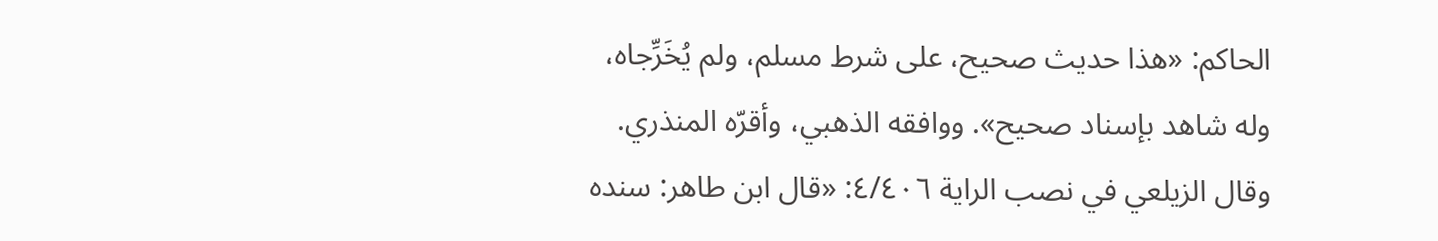الحاكم: «هذا حديث صحيح، على شرط مسلم، ولم يُخَرِّجاه، وله شاهد بإسناد صحيح». ووافقه الذهبي، وأقرّه المنذري. وقال الزيلعي في نصب الراية ٤/٤٠٦: «قال ابن طاهر: سنده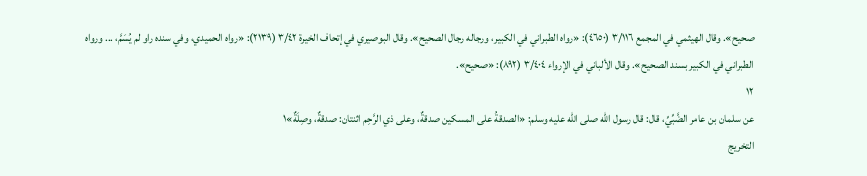صحيح». وقال الهيثمي في المجمع ٣/١١٦ (٤٦٥٠): «رواه الطبراني في الكبير، ورجاله رجال الصحيح». وقال البوصيري في إتحاف الخيرة ٣/٤٢ (٢١٣٩): «رواه الحميدي، وفي سنده راو لم يُسَمَّ، ... ورواه الطبراني في الكبير بسند الصحيح». وقال الألباني في الإرواء ٣/٤٠٤ (٨٩٢): «صحيح».
١٢
عن سلمان بن عامر الضَّبِّيِّ، قال: قال رسول الله صلى الله عليه وسلم: «الصدقةُ على المسكين صدقةٌ، وعلى ذي الرَّحِم اثنتان: صدقةٌ، وصِلَةٌ»١
التخريج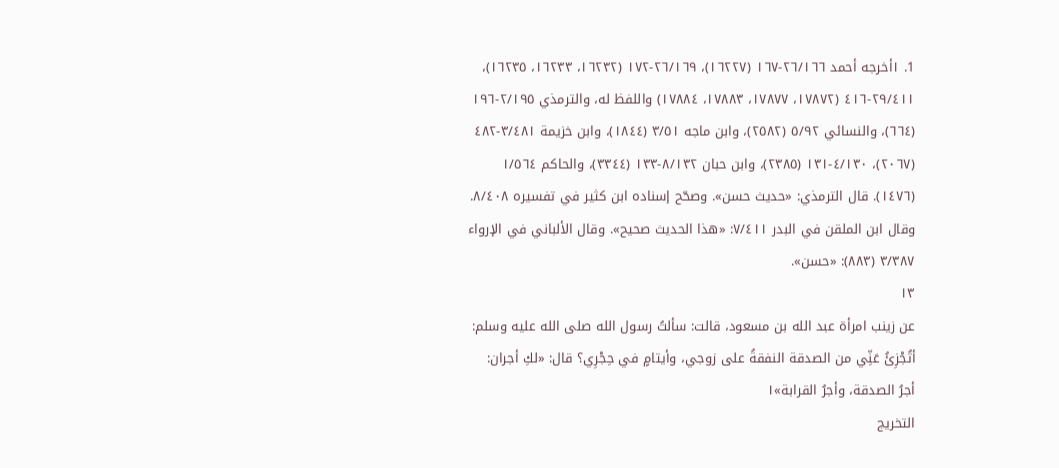1. ١أخرجه أحمد ٢٦/١٦٦-١٦٧ (١٦٢٢٧)، ٢٦/١٦٩-١٧٢ (١٦٢٣٢، ١٦٢٣٣، ١٦٢٣٥)، ٢٩/٤١١-٤١٦ (١٧٨٧٢، ١٧٨٧٧، ١٧٨٨٣، ١٧٨٨٤) واللفظ له، والترمذي ٢/١٩٥-١٩٦ (٦٦٤)، والنسائي ٥/٩٢ (٢٥٨٢)، وابن ماجه ٣/٥١ (١٨٤٤)، وابن خزيمة ٣/٤٨١-٤٨٢ (٢٠٦٧)، ٤/١٣٠-١٣١ (٢٣٨٥)، وابن حبان ٨/١٣٢-١٣٣ (٣٣٤٤)، والحاكم ١/٥٦٤ (١٤٧٦). قال الترمذي: «حديث حسن». وصحّح إسناده ابن كثير في تفسيره ٨/٤٠٨. وقال ابن الملقن في البدر ٧/٤١١: «هذا الحديث صحيح». وقال الألباني في الإرواء ٣/٣٨٧ (٨٨٣): «حسن».
١٣
عن زينب امرأة عبد الله بن مسعود، قالت: سألتُ رسول الله صلى الله عليه وسلم: أتُجْزِئُ عَنِّي من الصدقة النفقةُ على زوجي، وأيتامٍ في حِجْرِي؟ قال: «لكِ أجران: أجرُ الصدقة، وأجرُ القرابة»١
التخريج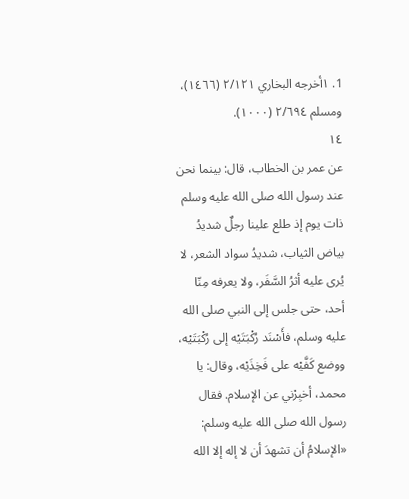1. ١أخرجه البخاري ٢/١٢١ (١٤٦٦)، ومسلم ٢/٦٩٤ (١٠٠٠).
١٤
عن عمر بن الخطاب، قال: بينما نحن عند رسول الله صلى الله عليه وسلم ذات يوم إذ طلع علينا رجلٌ شديدُ بياض الثياب، شديدُ سواد الشعر، لا يُرى عليه أثرُ السَّفَر، ولا يعرفه مِنّا أحد، حتى جلس إلى النبي صلى الله عليه وسلم، فأَسْنَد رُكْبَتَيْه إلى رُكْبَتَيْه، ووضع كَفَّيْه على فَخِذَيْه، وقال: يا محمد، أخبِرْني عن الإسلام. فقال رسول الله صلى الله عليه وسلم: «الإسلامُ أن تشهدَ أن لا إله إلا الله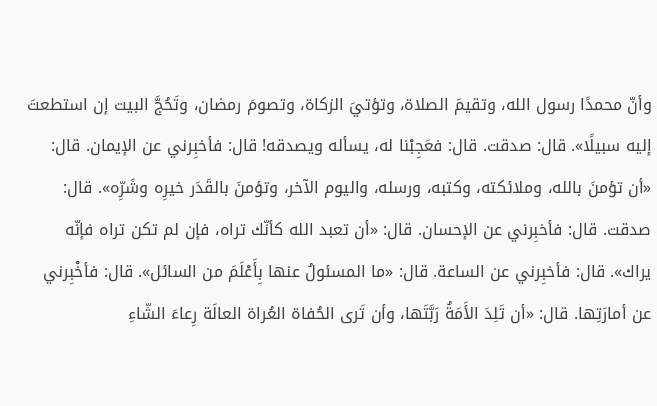وأنّ محمدًا رسول الله، وتقيمَ الصلاة، وتؤتيَ الزكاة، وتصومَ رمضان، وتَحُجَّ البيت إن استطعتَ إليه سبيلًا». قال: صدقت. قال: فعَجِبْنا له، يسأله ويصدقه! قال: فأخبِرني عن الإيمان. قال: «أن تؤمنَ بالله، وملائكته، وكتبه، ورسله، واليوم الآخر، وتؤمنَ بالقَدَر خيرِه وشَرِّه». قال: صدقت. قال: فأخبِرني عن الإحسان. قال: «أن تعبد الله كأنّك تراه، فإن لم تكن تراه فإنّه يراك». قال: فأخبِرني عن الساعة. قال: «ما المسئولُ عنها بِأَعْلَمَ من السائل». قال: فأخْبِرني عن أمارَتِها. قال: «أن تَلِدَ الأَمَةُ رَبَّتَها، وأن تَرى الحُفاة العُراة العالَة رِعاءَ الشّاءِ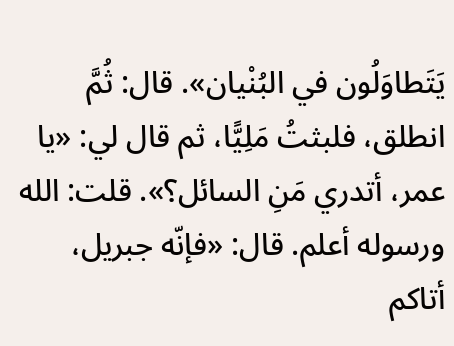يَتَطاوَلُون في البُنْيان». قال: ثُمَّ انطلق، فلبثتُ مَلِيًّا، ثم قال لي: «يا عمر، أتدري مَنِ السائل؟». قلت: الله ورسوله أعلم. قال: «فإنّه جبريل، أتاكم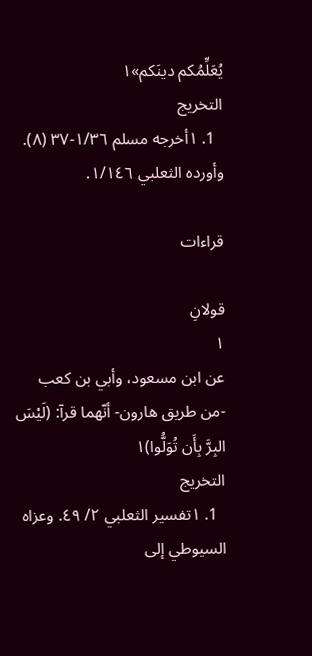يُعَلِّمُكم دينَكم»١
التخريج
  1. ١أخرجه مسلم ١/٣٦-٣٧ (٨). وأورده الثعلبي ١/١٤٦.

قراءات

قولانِ
١
عن ابن مسعود، وأبي بن كعب -من طريق هارون- أنّهما قرآ: (لَيْسَ البِرَّ بِأَن تُوَلُّوا)١
التخريج
  1. ١تفسير الثعلبي ٢/ ٤٩. وعزاه السيوطي إلى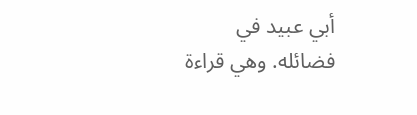أبي عبيد في فضائله. وهي قراءة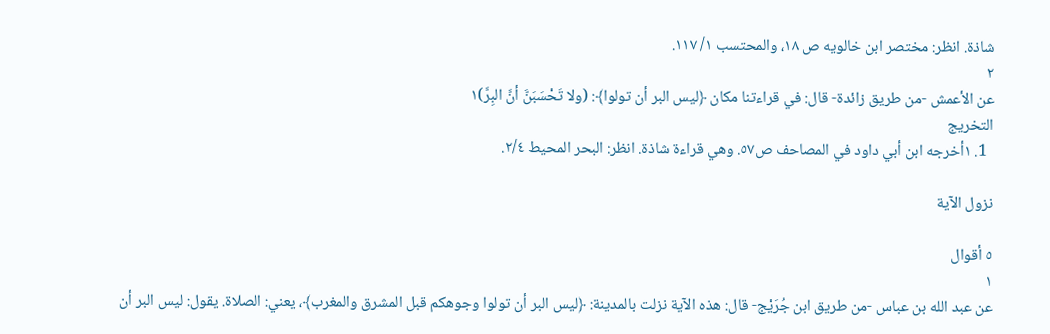شاذة. انظر: مختصر ابن خالويه ص ١٨، والمحتسب ١/ ١١٧.
٢
عن الأعمش -من طريق زائدة- قال: في قراءتنا مكان ﴿ليس البر أن تولوا﴾: (ولا تَحْسَبَنَّ أنَّ البِرَّ)١
التخريج
  1. ١أخرجه ابن أبي داود في المصاحف ص٥٧. وهي قراءة شاذة. انظر: البحر المحيط ٢/٤.

نزول الآية

٥ أقوال
١
عن عبد الله بن عباس -من طريق ابن جُرَيْج- قال: هذه الآية نزلت بالمدينة: ﴿ليس البر أن تولوا وجوهكم قبل المشرق والمغرب﴾، يعني: الصلاة. يقول: ليس البر أن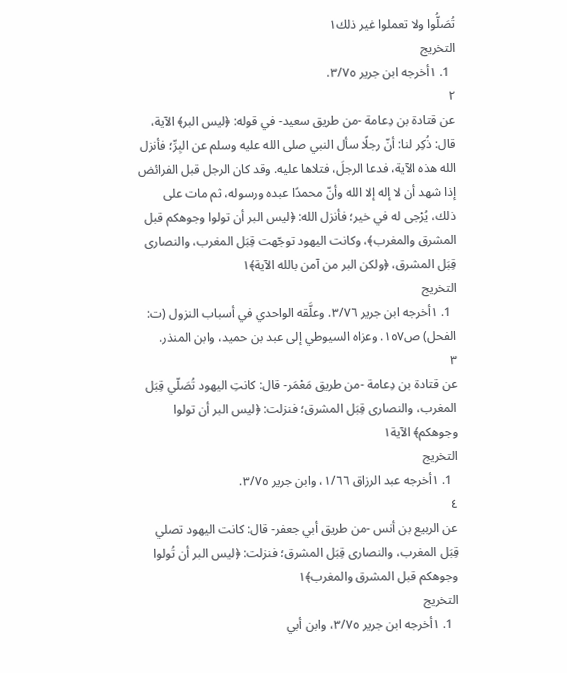تُصَلُّوا ولا تعملوا غير ذلك١
التخريج
  1. ١أخرجه ابن جرير ٣/٧٥.
٢
عن قتادة بن دِعامة -من طريق سعيد- في قوله: ﴿ليس البر﴾ الآية، قال: ذُكِر لنا: أنّ رجلًا سأل النبي صلى الله عليه وسلم عن البِرِّ؛ فأنزل الله هذه الآية، فدعا الرجلَ، فتلاها عليه. وقد كان الرجل قبل الفرائض إذا شهد أن لا إله إلا الله وأنّ محمدًا عبده ورسوله، ثم مات على ذلك، يُرْجى له في خير؛ فأنزل الله: ﴿ليس البر أن تولوا وجوهكم قبل المشرق والمغرب﴾، وكانت اليهود توجّهت قِبَل المغرب، والنصارى قِبَل المشرق، ﴿ولكن البر من آمن بالله الآية﴾١
التخريج
  1. ١أخرجه ابن جرير ٣/٧٦. وعلَّقه الواحدي في أسباب النزول (ت: الفحل) ص١٥٧. وعزاه السيوطي إلى عبد بن حميد، وابن المنذر.
٣
عن قتادة بن دِعامة -من طريق مَعْمَر- قال: كانتِ اليهود تُصَلّي قِبَل المغرب، والنصارى قِبَل المشرق؛ فنزلت: ﴿ليس البر أن تولوا وجوهكم﴾ الآية١
التخريج
  1. ١أخرجه عبد الرزاق ١/٦٦، وابن جرير ٣/٧٥.
٤
عن الربيع بن أنس -من طريق أبي جعفر- قال: كانت اليهود تصلي قِبَل المغرب، والنصارى قِبَل المشرق؛ فنزلت: ﴿ليس البر أن تُولوا وجوهكم قبل المشرق والمغرب﴾١
التخريج
  1. ١أخرجه ابن جرير ٣/٧٥، وابن أبي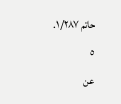حاتم ١/٢٨٧.
٥
عن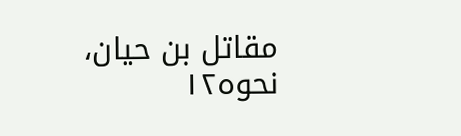مقاتل بن حيان، نحوه١٢